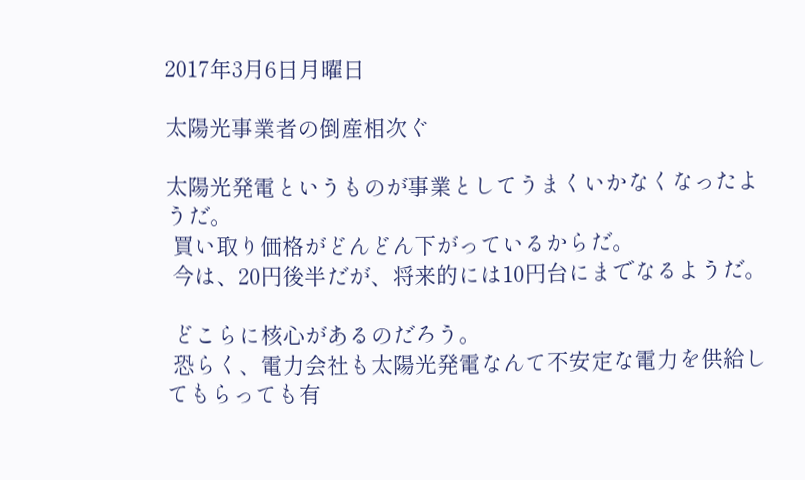2017年3月6日月曜日

太陽光事業者の倒産相次ぐ

太陽光発電というものが事業としてうまくいかなくなったようだ。
 買い取り価格がどんどん下がっているからだ。
 今は、20円後半だが、将来的には10円台にまでなるようだ。

 どこらに核心があるのだろう。
 恐らく、電力会社も太陽光発電なんて不安定な電力を供給してもらっても有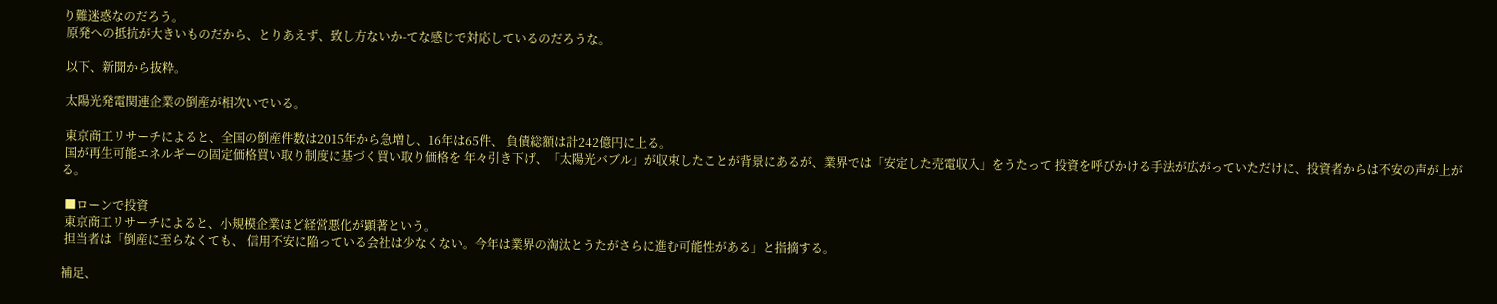り難迷惑なのだろう。
 原発への抵抗が大きいものだから、とりあえず、致し方ないか-てな感じで対応しているのだろうな。

 以下、新聞から抜粋。

 太陽光発電関連企業の倒産が相次いでいる。

 東京商工リサーチによると、全国の倒産件数は2015年から急増し、16年は65件、 負債総額は計242億円に上る。
 国が再生可能エネルギーの固定価格買い取り制度に基づく買い取り価格を 年々引き下げ、「太陽光バブル」が収束したことが背景にあるが、業界では「安定した売電収入」をうたって 投資を呼びかける手法が広がっていただけに、投資者からは不安の声が上がる。

 ■ローンで投資
 東京商工リサーチによると、小規模企業ほど経営悪化が顕著という。
 担当者は「倒産に至らなくても、 信用不安に陥っている会社は少なくない。今年は業界の淘汰とうたがさらに進む可能性がある」と指摘する。

補足、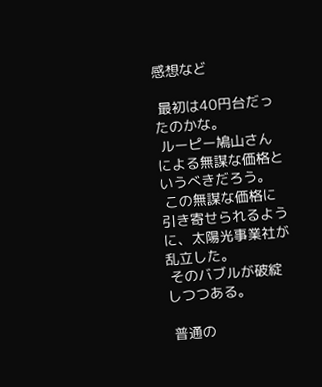感想など

 最初は40円台だったのかな。
 ルーピー鳩山さんによる無謀な価格というべきだろう。
 この無謀な価格に引き寄せられるように、太陽光事業社が乱立した。
 そのバブルが破綻しつつある。

 普通の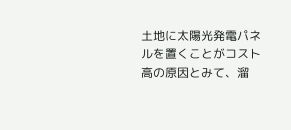土地に太陽光発電パネルを置くことがコスト高の原因とみて、溜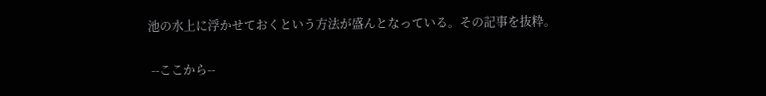池の水上に浮かせておくという方法が盛んとなっている。その記事を抜粋。

 --ここから--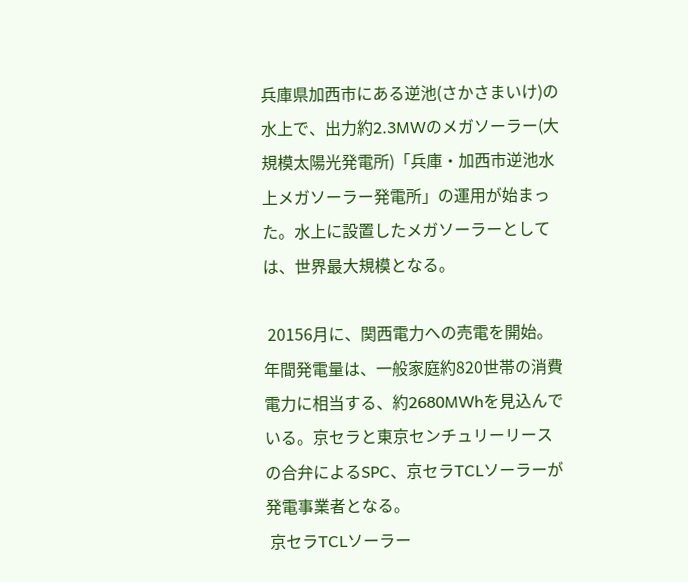兵庫県加西市にある逆池(さかさまいけ)の水上で、出力約2.3MWのメガソーラー(大規模太陽光発電所)「兵庫・加西市逆池水上メガソーラー発電所」の運用が始まった。水上に設置したメガソーラーとしては、世界最大規模となる。

 20156月に、関西電力への売電を開始。年間発電量は、一般家庭約820世帯の消費電力に相当する、約2680MWhを見込んでいる。京セラと東京センチュリーリースの合弁によるSPC、京セラTCLソーラーが発電事業者となる。
 京セラTCLソーラー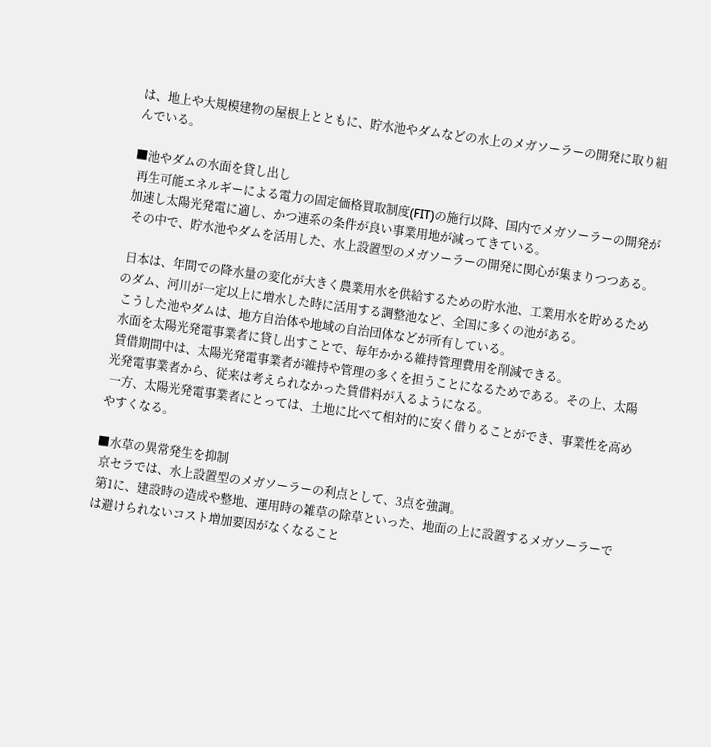は、地上や大規模建物の屋根上とともに、貯水池やダムなどの水上のメガソーラーの開発に取り組んでいる。

■池やダムの水面を貸し出し
 再生可能エネルギーによる電力の固定価格買取制度(FIT)の施行以降、国内でメガソーラーの開発が加速し太陽光発電に適し、かつ連系の条件が良い事業用地が減ってきている。
 その中で、貯水池やダムを活用した、水上設置型のメガソーラーの開発に関心が集まりつつある。

 日本は、年間での降水量の変化が大きく農業用水を供給するための貯水池、工業用水を貯めるためのダム、河川が一定以上に増水した時に活用する調整池など、全国に多くの池がある。
 こうした池やダムは、地方自治体や地域の自治団体などが所有している。
 水面を太陽光発電事業者に貸し出すことで、毎年かかる維持管理費用を削減できる。
 賃借期間中は、太陽光発電事業者が維持や管理の多くを担うことになるためである。その上、太陽光発電事業者から、従来は考えられなかった賃借料が入るようになる。
 一方、太陽光発電事業者にとっては、土地に比べて相対的に安く借りることができ、事業性を高めやすくなる。

■水草の異常発生を抑制
 京セラでは、水上設置型のメガソーラーの利点として、3点を強調。
 第1に、建設時の造成や整地、運用時の雑草の除草といった、地面の上に設置するメガソーラーでは避けられないコスト増加要因がなくなること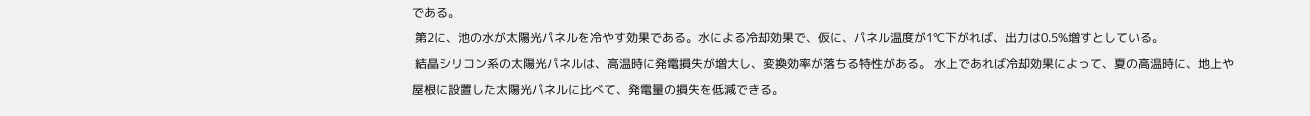である。
 第2に、池の水が太陽光パネルを冷やす効果である。水による冷却効果で、仮に、パネル温度が1℃下がれば、出力は0.5%増すとしている。
 結晶シリコン系の太陽光パネルは、高温時に発電損失が増大し、変換効率が落ちる特性がある。 水上であれば冷却効果によって、夏の高温時に、地上や屋根に設置した太陽光パネルに比べて、発電量の損失を低減できる。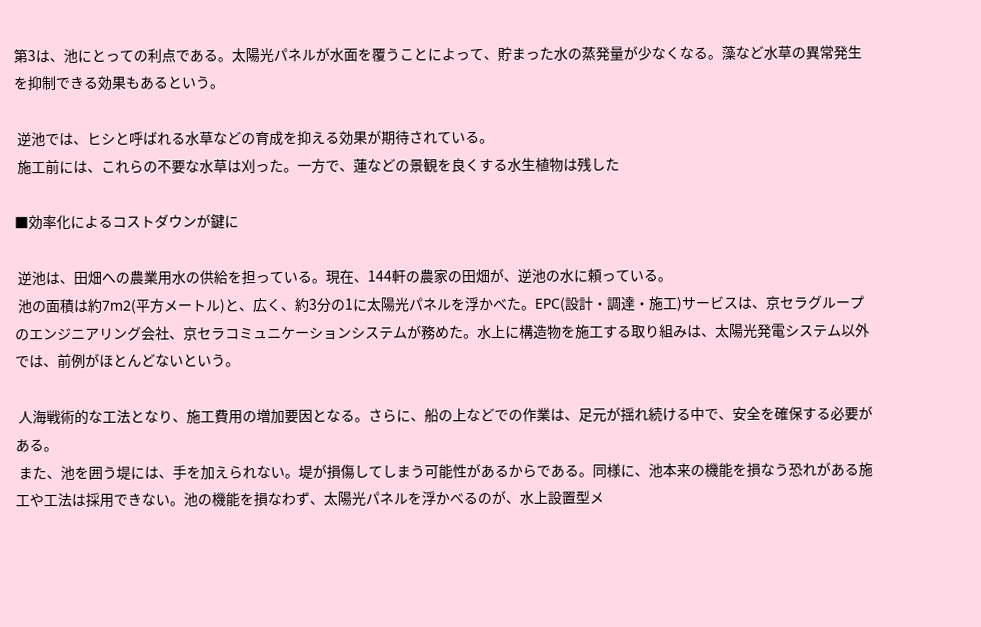第3は、池にとっての利点である。太陽光パネルが水面を覆うことによって、貯まった水の蒸発量が少なくなる。藻など水草の異常発生を抑制できる効果もあるという。

 逆池では、ヒシと呼ばれる水草などの育成を抑える効果が期待されている。
 施工前には、これらの不要な水草は刈った。一方で、蓮などの景観を良くする水生植物は残した

■効率化によるコストダウンが鍵に

 逆池は、田畑への農業用水の供給を担っている。現在、144軒の農家の田畑が、逆池の水に頼っている。
 池の面積は約7m2(平方メートル)と、広く、約3分の1に太陽光パネルを浮かべた。EPC(設計・調達・施工)サービスは、京セラグループのエンジニアリング会社、京セラコミュニケーションシステムが務めた。水上に構造物を施工する取り組みは、太陽光発電システム以外では、前例がほとんどないという。

 人海戦術的な工法となり、施工費用の増加要因となる。さらに、船の上などでの作業は、足元が揺れ続ける中で、安全を確保する必要がある。
 また、池を囲う堤には、手を加えられない。堤が損傷してしまう可能性があるからである。同様に、池本来の機能を損なう恐れがある施工や工法は採用できない。池の機能を損なわず、太陽光パネルを浮かべるのが、水上設置型メ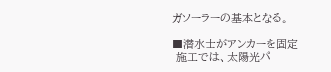ガソーラーの基本となる。

■潜水士がアンカーを固定
 施工では、太陽光パ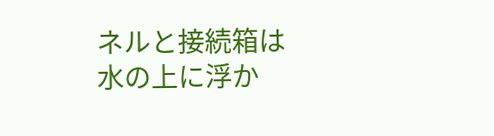ネルと接続箱は水の上に浮か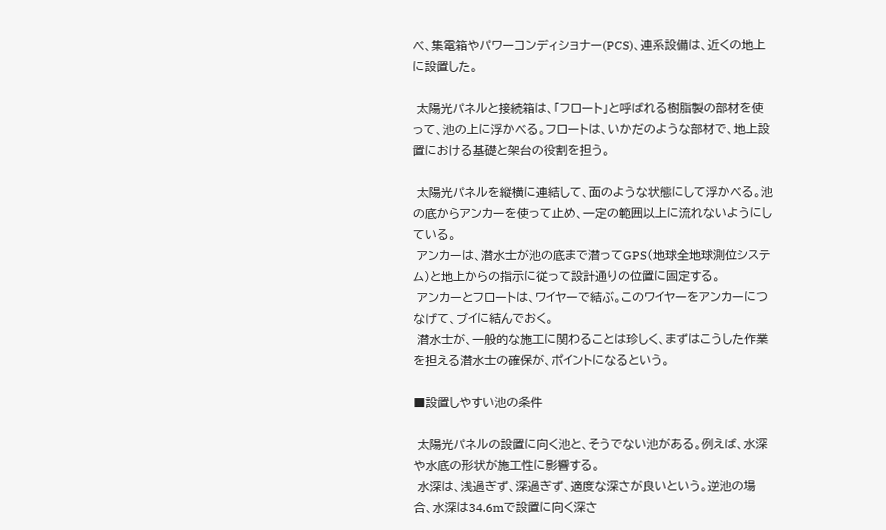べ、集電箱やパワーコンディショナー(PCS)、連系設備は、近くの地上に設置した。

 太陽光パネルと接続箱は、「フロート」と呼ばれる樹脂製の部材を使って、池の上に浮かべる。フロートは、いかだのような部材で、地上設置における基礎と架台の役割を担う。

 太陽光パネルを縦横に連結して、面のような状態にして浮かべる。池の底からアンカーを使って止め、一定の範囲以上に流れないようにしている。
 アンカーは、潜水士が池の底まで潜ってGPS(地球全地球測位システム)と地上からの指示に従って設計通りの位置に固定する。
 アンカーとフロートは、ワイヤーで結ぶ。このワイヤーをアンカーにつなげて、ブイに結んでおく。
 潜水士が、一般的な施工に関わることは珍しく、まずはこうした作業を担える潜水士の確保が、ポイントになるという。

■設置しやすい池の条件

 太陽光パネルの設置に向く池と、そうでない池がある。例えば、水深や水底の形状が施工性に影響する。
 水深は、浅過ぎず、深過ぎず、適度な深さが良いという。逆池の場合、水深は34.6mで設置に向く深さ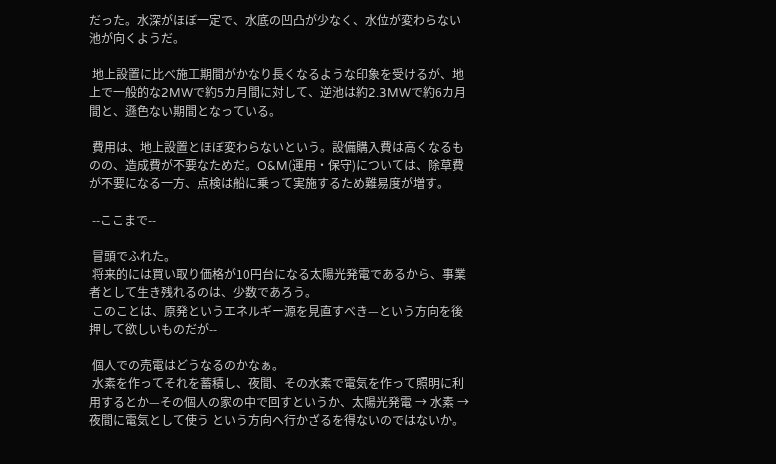だった。水深がほぼ一定で、水底の凹凸が少なく、水位が変わらない池が向くようだ。

 地上設置に比べ施工期間がかなり長くなるような印象を受けるが、地上で一般的な2MWで約5カ月間に対して、逆池は約2.3MWで約6カ月間と、遜色ない期間となっている。

 費用は、地上設置とほぼ変わらないという。設備購入費は高くなるものの、造成費が不要なためだ。O&M(運用・保守)については、除草費が不要になる一方、点検は船に乗って実施するため難易度が増す。

 --ここまで--

 冒頭でふれた。
 将来的には買い取り価格が10円台になる太陽光発電であるから、事業者として生き残れるのは、少数であろう。
 このことは、原発というエネルギー源を見直すべき—という方向を後押して欲しいものだが--

 個人での売電はどうなるのかなぁ。
 水素を作ってそれを蓄積し、夜間、その水素で電気を作って照明に利用するとか—その個人の家の中で回すというか、太陽光発電 → 水素 →夜間に電気として使う という方向へ行かざるを得ないのではないか。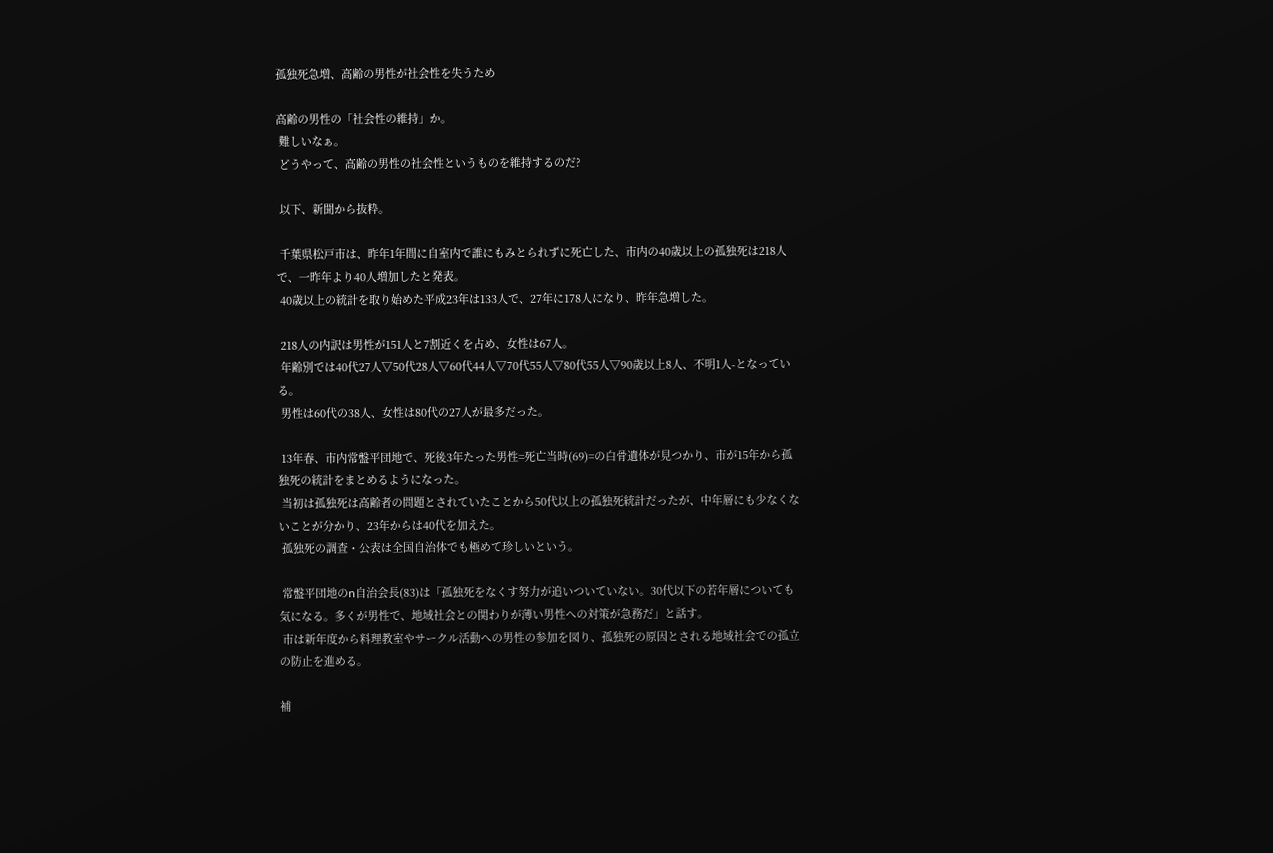孤独死急増、高齢の男性が社会性を失うため

高齢の男性の「社会性の維持」か。
 難しいなぁ。
 どうやって、高齢の男性の社会性というものを維持するのだ?

 以下、新聞から抜粋。

 千葉県松戸市は、昨年1年間に自室内で誰にもみとられずに死亡した、市内の40歳以上の孤独死は218人で、一昨年より40人増加したと発表。
 40歳以上の統計を取り始めた平成23年は133人で、27年に178人になり、昨年急増した。

 218人の内訳は男性が151人と7割近くを占め、女性は67人。
 年齢別では40代27人▽50代28人▽60代44人▽70代55人▽80代55人▽90歳以上8人、不明1人-となっている。
 男性は60代の38人、女性は80代の27人が最多だった。

 13年春、市内常盤平団地で、死後3年たった男性=死亡当時(69)=の白骨遺体が見つかり、市が15年から孤独死の統計をまとめるようになった。
 当初は孤独死は高齢者の問題とされていたことから50代以上の孤独死統計だったが、中年層にも少なくないことが分かり、23年からは40代を加えた。
 孤独死の調査・公表は全国自治体でも極めて珍しいという。

 常盤平団地のn自治会長(83)は「孤独死をなくす努力が追いついていない。30代以下の若年層についても気になる。多くが男性で、地域社会との関わりが薄い男性への対策が急務だ」と話す。
 市は新年度から料理教室やサークル活動への男性の参加を図り、孤独死の原因とされる地域社会での孤立の防止を進める。

補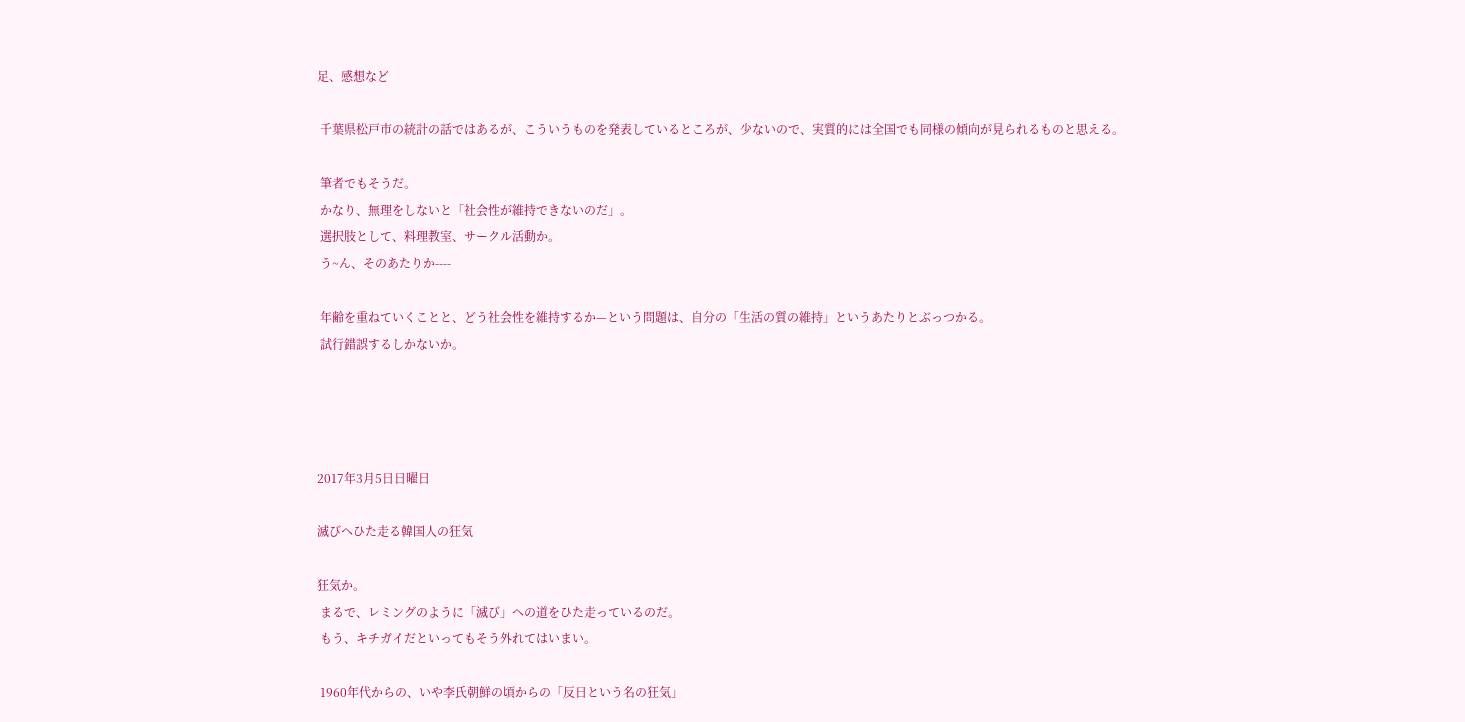足、感想など

 千葉県松戸市の統計の話ではあるが、こういうものを発表しているところが、少ないので、実質的には全国でも同様の傾向が見られるものと思える。

 筆者でもそうだ。
 かなり、無理をしないと「社会性が維持できないのだ」。
 選択肢として、料理教室、サークル活動か。
 う~ん、そのあたりか----

 年齢を重ねていくことと、どう社会性を維持するか—という問題は、自分の「生活の質の維持」というあたりとぶっつかる。
 試行錯誤するしかないか。




2017年3月5日日曜日

滅びへひた走る韓国人の狂気

狂気か。
 まるで、レミングのように「滅び」への道をひた走っているのだ。
 もう、キチガイだといってもそう外れてはいまい。

 1960年代からの、いや李氏朝鮮の頃からの「反日という名の狂気」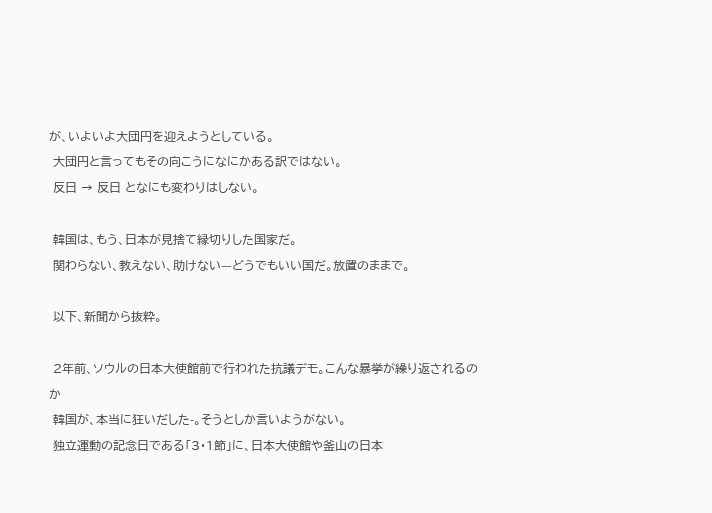が、いよいよ大団円を迎えようとしている。
 大団円と言ってもその向こうになにかある訳ではない。
 反日 → 反日 となにも変わりはしない。

 韓国は、もう、日本が見捨て縁切りした国家だ。
 関わらない、教えない、助けない—どうでもいい国だ。放置のままで。

 以下、新聞から抜粋。

 2年前、ソウルの日本大使館前で行われた抗議デモ。こんな暴挙が繰り返されるのか
 韓国が、本当に狂いだした-。そうとしか言いようがない。
 独立運動の記念日である「3・1節」に、日本大使館や釜山の日本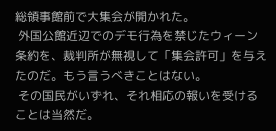総領事館前で大集会が開かれた。
 外国公館近辺でのデモ行為を禁じたウィーン条約を、裁判所が無視して「集会許可」を与えたのだ。もう言うべきことはない。
 その国民がいずれ、それ相応の報いを受けることは当然だ。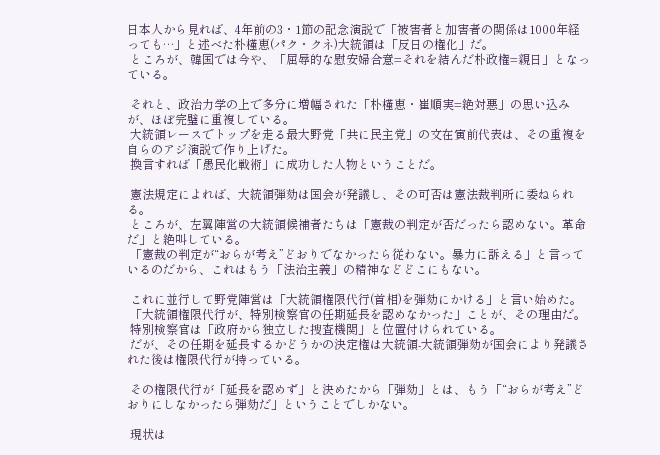日本人から見れば、4年前の3・1節の記念演説で「被害者と加害者の関係は1000年経っても…」と述べた朴槿恵(パク・クネ)大統領は「反日の権化」だ。
 ところが、韓国では今や、「屈辱的な慰安婦合意=それを結んだ朴政権=親日」となっている。

 それと、政治力学の上で多分に増幅された「朴槿恵・崔順実=絶対悪」の思い込みが、ほぼ完璧に重複している。
 大統領レースでトップを走る最大野党「共に民主党」の文在寅前代表は、その重複を自らのアジ演説で作り上げた。
 換言すれば「愚民化戦術」に成功した人物ということだ。

 憲法規定によれば、大統領弾劾は国会が発議し、その可否は憲法裁判所に委ねられる。
 ところが、左翼陣営の大統領候補者たちは「憲裁の判定が否だったら認めない。革命だ」と絶叫している。
 「憲裁の判定が“おらが考え”どおりでなかったら従わない。暴力に訴える」と言っているのだから、これはもう「法治主義」の精神などどこにもない。

 これに並行して野党陣営は「大統領権限代行(首相)を弾劾にかける」と言い始めた。
 「大統領権限代行が、特別検察官の任期延長を認めなかった」ことが、その理由だ。
 特別検察官は「政府から独立した捜査機関」と位置付けられている。
 だが、その任期を延長するかどうかの決定権は大統領-大統領弾劾が国会により発議された後は権限代行が持っている。

 その権限代行が「延長を認めず」と決めたから「弾劾」とは、もう「“おらが考え”どおりにしなかったら弾劾だ」ということでしかない。

 現状は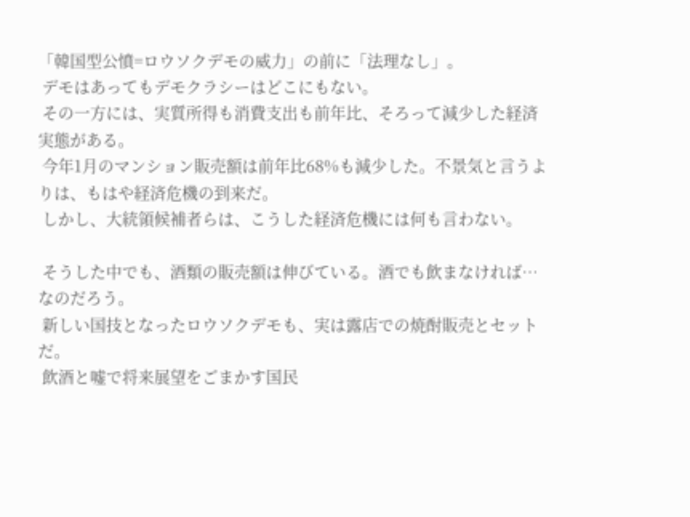「韓国型公憤=ロウソクデモの威力」の前に「法理なし」。
 デモはあってもデモクラシーはどこにもない。
 その一方には、実質所得も消費支出も前年比、そろって減少した経済実態がある。
 今年1月のマンション販売額は前年比68%も減少した。不景気と言うよりは、もはや経済危機の到来だ。
 しかし、大統領候補者らは、こうした経済危機には何も言わない。

 そうした中でも、酒類の販売額は伸びている。酒でも飲まなければ…なのだろう。
 新しい国技となったロウソクデモも、実は露店での焼酎販売とセットだ。
 飲酒と嘘で将来展望をごまかす国民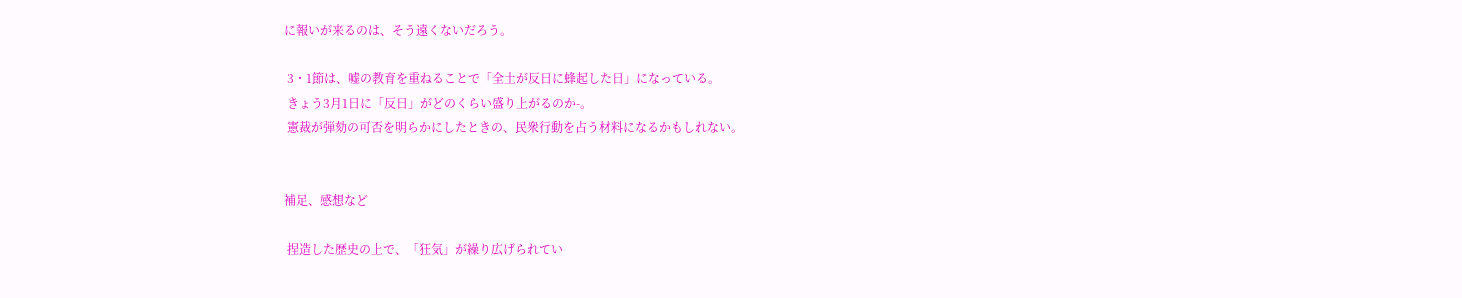に報いが来るのは、そう遠くないだろう。

 3・1節は、嘘の教育を重ねることで「全土が反日に蜂起した日」になっている。
 きょう3月1日に「反日」がどのくらい盛り上がるのか-。
 憲裁が弾劾の可否を明らかにしたときの、民衆行動を占う材料になるかもしれない。


補足、感想など

 捏造した歴史の上で、「狂気」が繰り広げられてい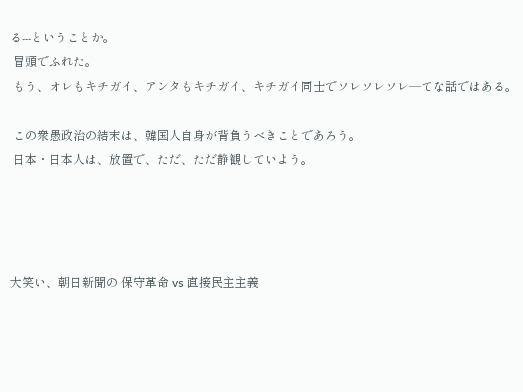る---ということか。
 冒頭でふれた。
 もう、オレもキチガイ、アンタもキチガイ、キチガイ同士でソレソレソレ—てな話ではある。

 この衆愚政治の結末は、韓国人自身が背負うべきことであろう。
 日本・日本人は、放置で、ただ、ただ静観していよう。




大笑い、朝日新聞の 保守革命 vs 直接民主主義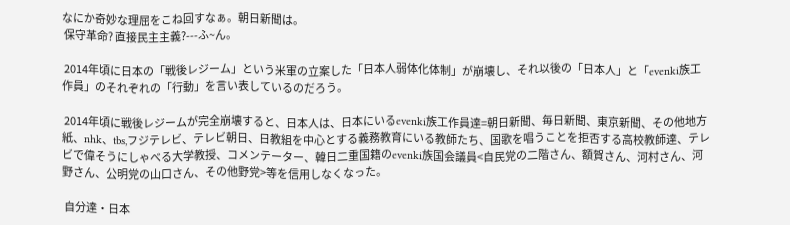なにか奇妙な理屈をこね回すなぁ。朝日新聞は。
 保守革命? 直接民主主義?---ふ~ん。

 2014年頃に日本の「戦後レジーム」という米軍の立案した「日本人弱体化体制」が崩壊し、それ以後の「日本人」と「evenki族工作員」のそれぞれの「行動」を言い表しているのだろう。

 2014年頃に戦後レジームが完全崩壊すると、日本人は、日本にいるevenki族工作員達=朝日新聞、毎日新聞、東京新聞、その他地方紙、nhk、tbs,フジテレビ、テレビ朝日、日教組を中心とする義務教育にいる教師たち、国歌を唱うことを拒否する高校教師達、テレビで偉そうにしゃべる大学教授、コメンテーター、韓日二重国籍のevenki族国会議員<自民党の二階さん、額賀さん、河村さん、河野さん、公明党の山口さん、その他野党>等を信用しなくなった。

 自分達・日本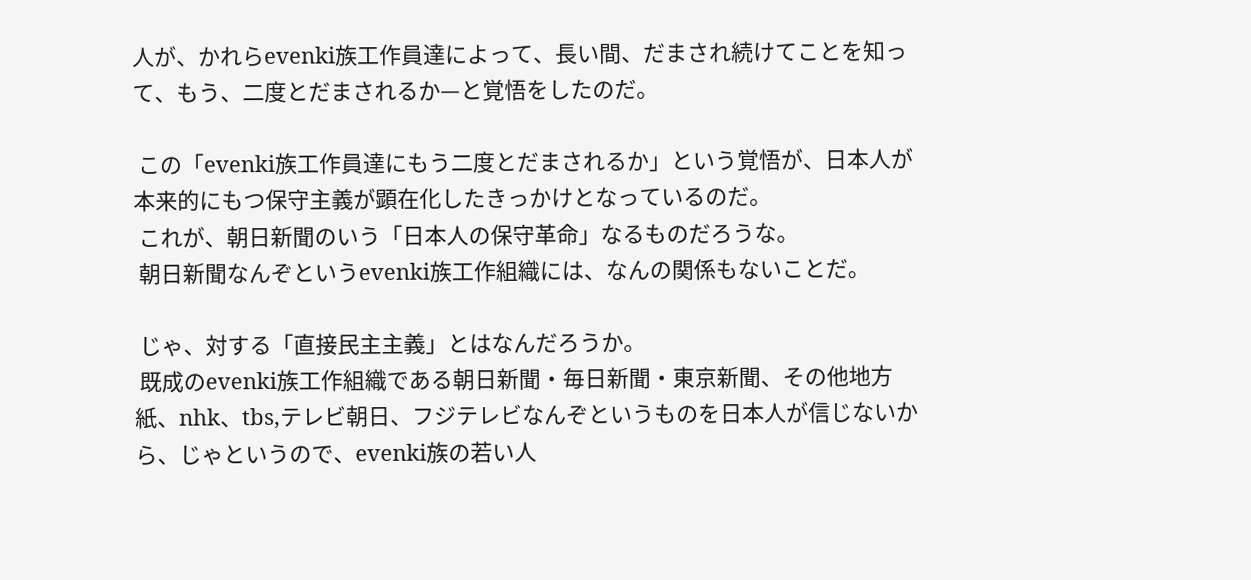人が、かれらevenki族工作員達によって、長い間、だまされ続けてことを知って、もう、二度とだまされるか—と覚悟をしたのだ。

 この「evenki族工作員達にもう二度とだまされるか」という覚悟が、日本人が本来的にもつ保守主義が顕在化したきっかけとなっているのだ。
 これが、朝日新聞のいう「日本人の保守革命」なるものだろうな。
 朝日新聞なんぞというevenki族工作組織には、なんの関係もないことだ。

 じゃ、対する「直接民主主義」とはなんだろうか。
 既成のevenki族工作組織である朝日新聞・毎日新聞・東京新聞、その他地方紙、nhk、tbs,テレビ朝日、フジテレビなんぞというものを日本人が信じないから、じゃというので、evenki族の若い人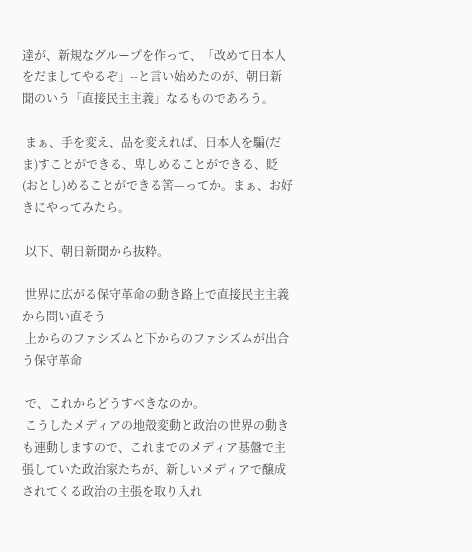達が、新規なグループを作って、「改めて日本人をだましてやるぞ」--と言い始めたのが、朝日新聞のいう「直接民主主義」なるものであろう。

 まぁ、手を変え、品を変えれば、日本人を騙(だま)すことができる、卑しめることができる、貶(おとし)めることができる筈—ってか。まぁ、お好きにやってみたら。

 以下、朝日新聞から抜粋。

 世界に広がる保守革命の動き路上で直接民主主義から問い直そう
 上からのファシズムと下からのファシズムが出合う保守革命

 で、これからどうすべきなのか。
 こうしたメディアの地殻変動と政治の世界の動きも連動しますので、これまでのメディア基盤で主張していた政治家たちが、新しいメディアで醸成されてくる政治の主張を取り入れ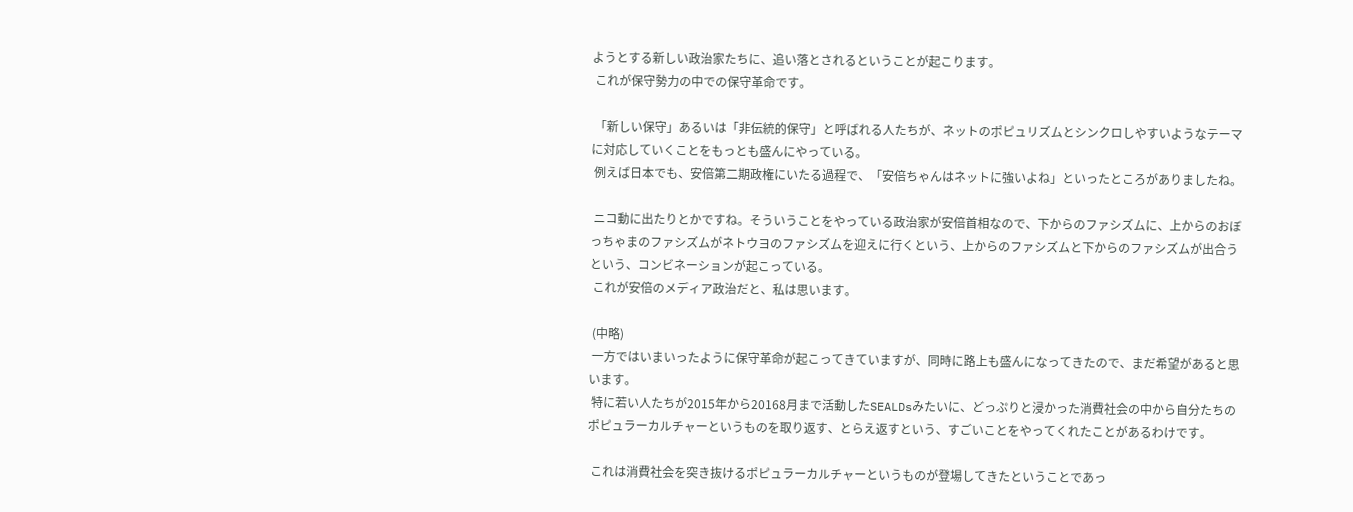ようとする新しい政治家たちに、追い落とされるということが起こります。
 これが保守勢力の中での保守革命です。

 「新しい保守」あるいは「非伝統的保守」と呼ばれる人たちが、ネットのポピュリズムとシンクロしやすいようなテーマに対応していくことをもっとも盛んにやっている。
 例えば日本でも、安倍第二期政権にいたる過程で、「安倍ちゃんはネットに強いよね」といったところがありましたね。

 ニコ動に出たりとかですね。そういうことをやっている政治家が安倍首相なので、下からのファシズムに、上からのおぼっちゃまのファシズムがネトウヨのファシズムを迎えに行くという、上からのファシズムと下からのファシズムが出合うという、コンビネーションが起こっている。
 これが安倍のメディア政治だと、私は思います。

 (中略)
 一方ではいまいったように保守革命が起こってきていますが、同時に路上も盛んになってきたので、まだ希望があると思います。
 特に若い人たちが2015年から20168月まで活動したSEALDsみたいに、どっぷりと浸かった消費社会の中から自分たちのポピュラーカルチャーというものを取り返す、とらえ返すという、すごいことをやってくれたことがあるわけです。

 これは消費社会を突き抜けるポピュラーカルチャーというものが登場してきたということであっ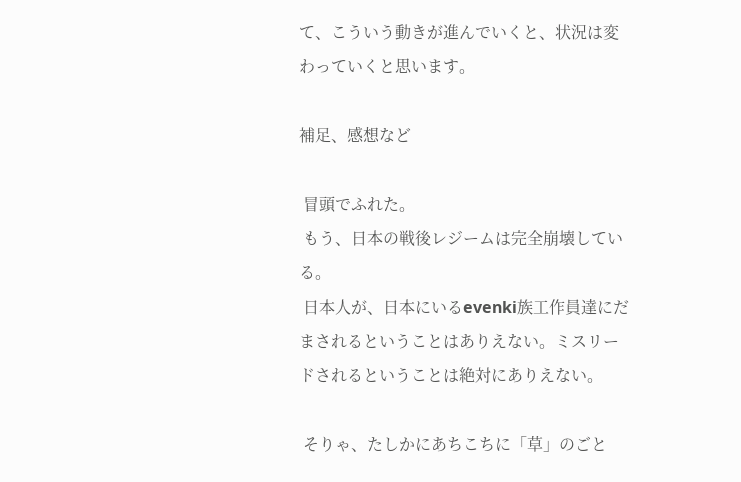て、こういう動きが進んでいくと、状況は変わっていくと思います。

補足、感想など

 冒頭でふれた。
 もう、日本の戦後レジームは完全崩壊している。
 日本人が、日本にいるevenki族工作員達にだまされるということはありえない。ミスリードされるということは絶対にありえない。

 そりゃ、たしかにあちこちに「草」のごと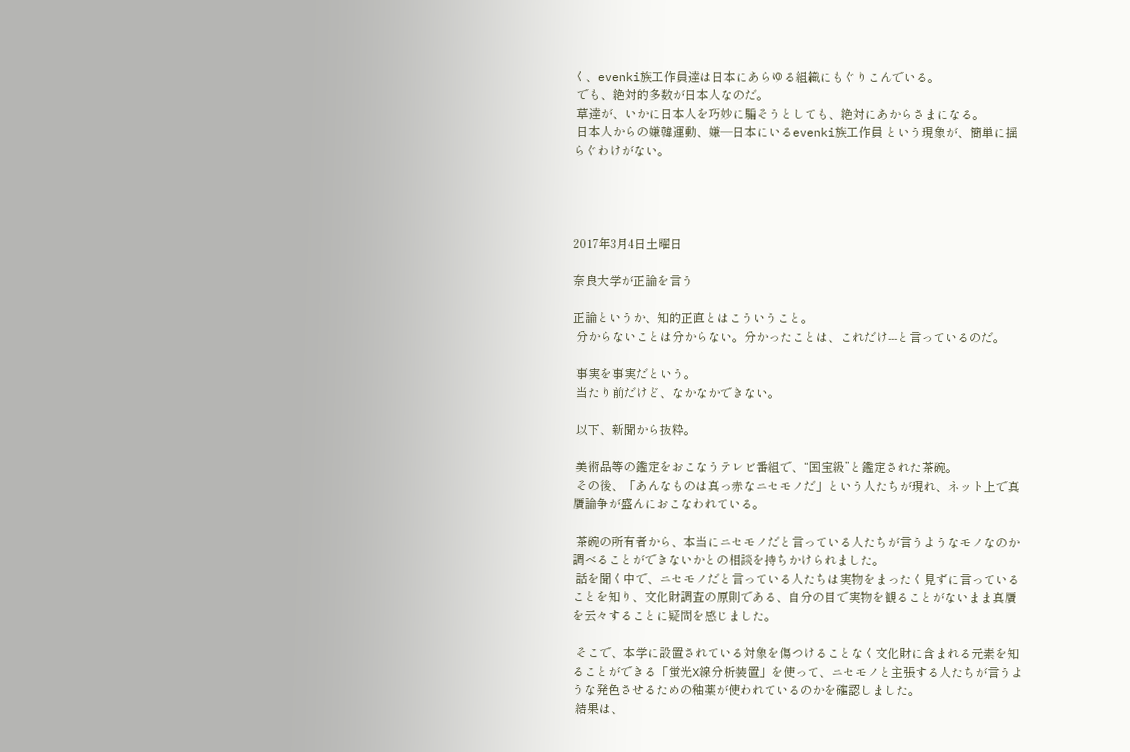く、evenki族工作員達は日本にあらゆる組織にもぐりこんでいる。
 でも、絶対的多数が日本人なのだ。
 草達が、いかに日本人を巧妙に騙そうとしても、絶対にあからさまになる。
 日本人からの嫌韓運動、嫌—日本にいるevenki族工作員 という現象が、簡単に揺らぐわけがない。




2017年3月4日土曜日

奈良大学が正論を言う

正論というか、知的正直とはこういうこと。
 分からないことは分からない。分かったことは、これだけ---と言っているのだ。

 事実を事実だという。
 当たり前だけど、なかなかできない。

 以下、新聞から抜粋。

 美術品等の鑑定をおこなうテレビ番組で、“国宝級”と鑑定された茶碗。
 その後、「あんなものは真っ赤なニセモノだ」という人たちが現れ、ネット上で真贋論争が盛んにおこなわれている。

 茶碗の所有者から、本当にニセモノだと言っている人たちが言うようなモノなのか調べることができないかとの相談を持ちかけられました。
 話を聞く中で、ニセモノだと言っている人たちは実物をまったく見ずに言っていることを知り、文化財調査の原則である、自分の目で実物を観ることがないまま真贋を云々することに疑問を感じました。

 そこで、本学に設置されている対象を傷つけることなく文化財に含まれる元素を知ることができる「蛍光X線分析装置」を使って、ニセモノと主張する人たちが言うような発色させるための釉薬が使われているのかを確認しました。
 結果は、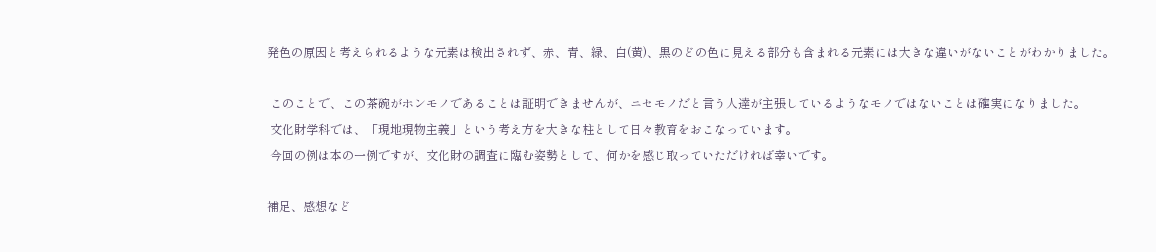発色の原因と考えられるような元素は検出されず、赤、青、緑、白(黄)、黒のどの色に見える部分も含まれる元素には大きな違いがないことがわかりました。

 このことで、この茶碗がホンモノであることは証明できませんが、ニセモノだと言う人達が主張しているようなモノではないことは確実になりました。
 文化財学科では、「現地現物主義」という考え方を大きな柱として日々教育をおこなっています。
 今回の例は本の一例ですが、文化財の調査に臨む姿勢として、何かを感じ取っていただければ幸いです。

補足、感想など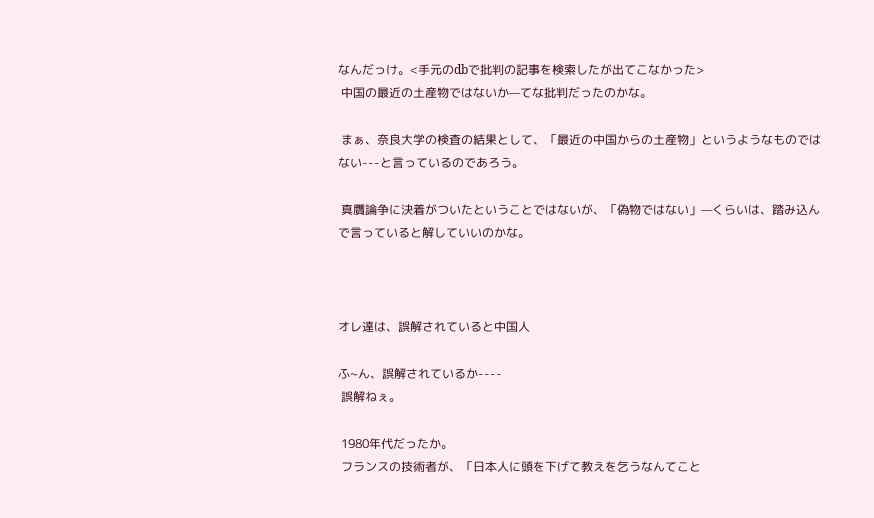なんだっけ。<手元のdbで批判の記事を検索したが出てこなかった>
 中国の最近の土産物ではないか—てな批判だったのかな。

 まぁ、奈良大学の検査の結果として、「最近の中国からの土産物」というようなものではない---と言っているのであろう。

 真贋論争に決着がついたということではないが、「偽物ではない」—くらいは、踏み込んで言っていると解していいのかな。



オレ達は、誤解されていると中国人

ふ~ん、誤解されているか----
 誤解ねぇ。

 1980年代だったか。
 フランスの技術者が、「日本人に頭を下げて教えを乞うなんてこと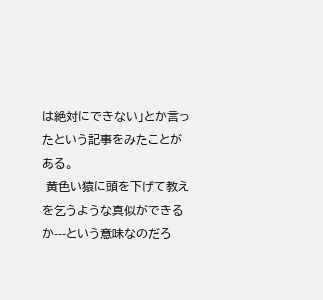は絶対にできない」とか言ったという記事をみたことがある。
 黄色い猿に頭を下げて教えを乞うような真似ができるか---という意味なのだろ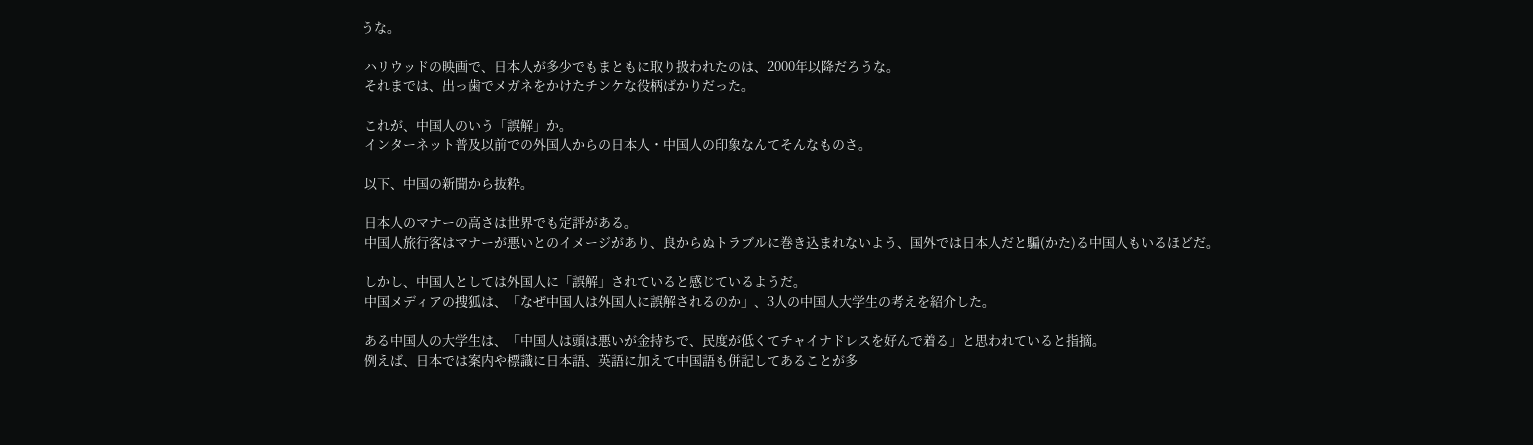うな。

 ハリウッドの映画で、日本人が多少でもまともに取り扱われたのは、2000年以降だろうな。
 それまでは、出っ歯でメガネをかけたチンケな役柄ばかりだった。

 これが、中国人のいう「誤解」か。
 インターネット普及以前での外国人からの日本人・中国人の印象なんてそんなものさ。

 以下、中国の新聞から抜粋。

 日本人のマナーの高さは世界でも定評がある。
 中国人旅行客はマナーが悪いとのイメージがあり、良からぬトラブルに巻き込まれないよう、国外では日本人だと騙(かた)る中国人もいるほどだ。

 しかし、中国人としては外国人に「誤解」されていると感じているようだ。
 中国メディアの捜狐は、「なぜ中国人は外国人に誤解されるのか」、3人の中国人大学生の考えを紹介した。

 ある中国人の大学生は、「中国人は頭は悪いが金持ちで、民度が低くてチャイナドレスを好んで着る」と思われていると指摘。
 例えば、日本では案内や標識に日本語、英語に加えて中国語も併記してあることが多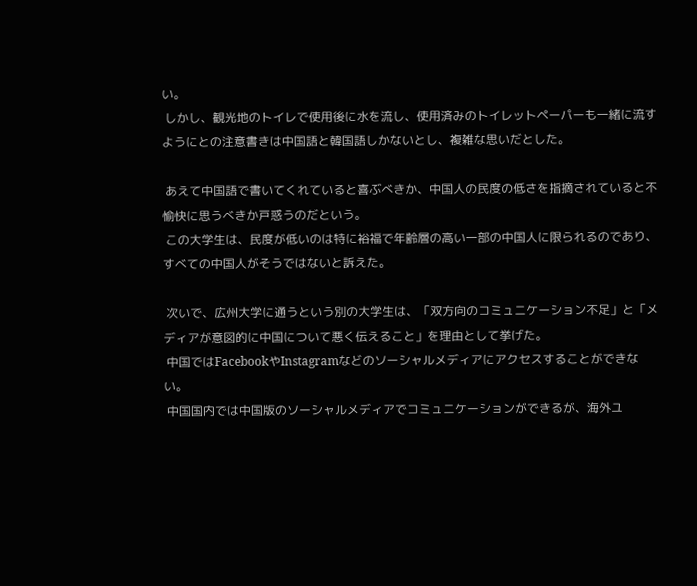い。
 しかし、観光地のトイレで使用後に水を流し、使用済みのトイレットペーパーも一緒に流すようにとの注意書きは中国語と韓国語しかないとし、複雑な思いだとした。

 あえて中国語で書いてくれていると喜ぶべきか、中国人の民度の低さを指摘されていると不愉快に思うべきか戸惑うのだという。
 この大学生は、民度が低いのは特に裕福で年齢層の高い一部の中国人に限られるのであり、すべての中国人がそうではないと訴えた。

 次いで、広州大学に通うという別の大学生は、「双方向のコミュニケーション不足」と「メディアが意図的に中国について悪く伝えること」を理由として挙げた。
 中国ではFacebookやInstagramなどのソーシャルメディアにアクセスすることができない。
 中国国内では中国版のソーシャルメディアでコミュニケーションができるが、海外ユ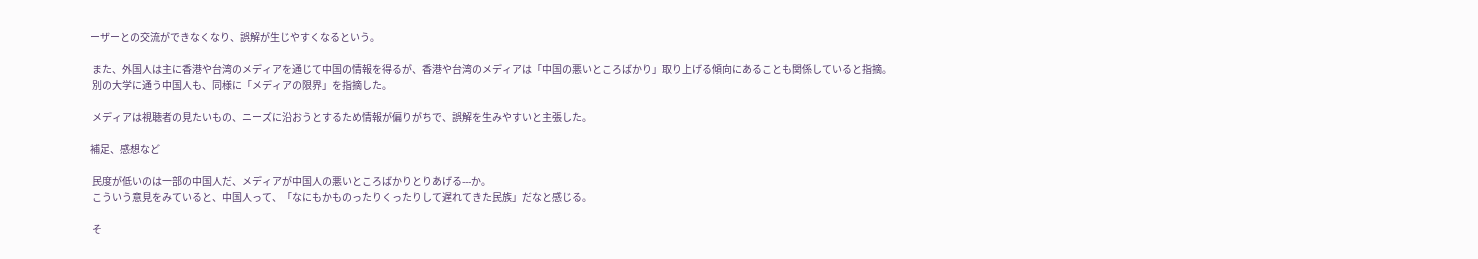ーザーとの交流ができなくなり、誤解が生じやすくなるという。

 また、外国人は主に香港や台湾のメディアを通じて中国の情報を得るが、香港や台湾のメディアは「中国の悪いところばかり」取り上げる傾向にあることも関係していると指摘。
 別の大学に通う中国人も、同様に「メディアの限界」を指摘した。

 メディアは視聴者の見たいもの、ニーズに沿おうとするため情報が偏りがちで、誤解を生みやすいと主張した。

補足、感想など

 民度が低いのは一部の中国人だ、メディアが中国人の悪いところばかりとりあげる---か。
 こういう意見をみていると、中国人って、「なにもかものったりくったりして遅れてきた民族」だなと感じる。

 そ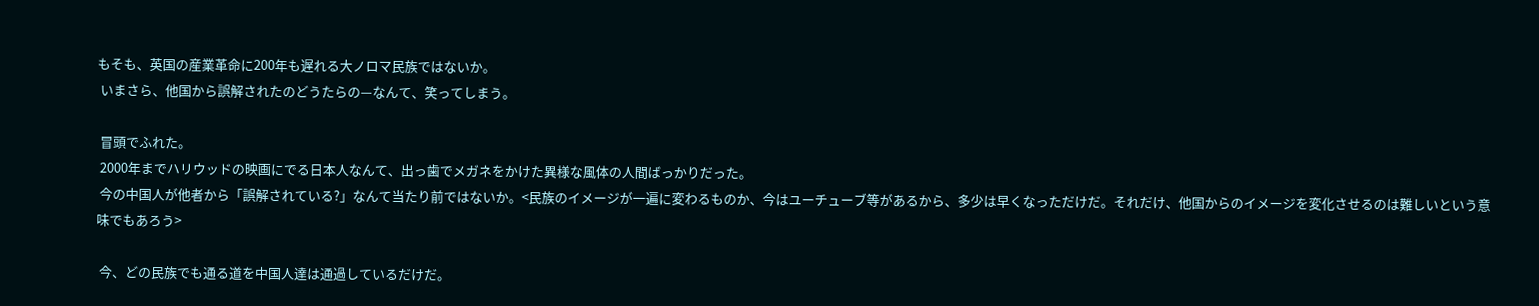もそも、英国の産業革命に200年も遅れる大ノロマ民族ではないか。
 いまさら、他国から誤解されたのどうたらの—なんて、笑ってしまう。

 冒頭でふれた。
 2000年までハリウッドの映画にでる日本人なんて、出っ歯でメガネをかけた異様な風体の人間ばっかりだった。
 今の中国人が他者から「誤解されている?」なんて当たり前ではないか。<民族のイメージが一遍に変わるものか、今はユーチューブ等があるから、多少は早くなっただけだ。それだけ、他国からのイメージを変化させるのは難しいという意味でもあろう>

 今、どの民族でも通る道を中国人達は通過しているだけだ。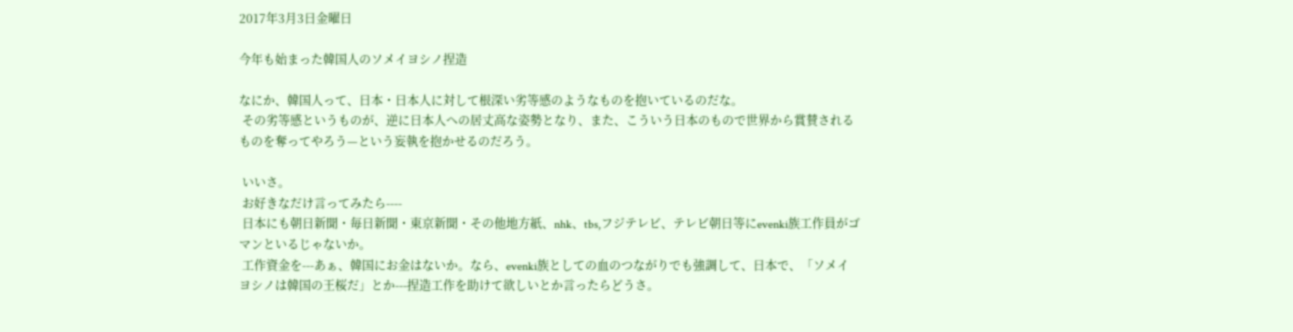2017年3月3日金曜日

今年も始まった韓国人のソメイヨシノ捏造

なにか、韓国人って、日本・日本人に対して根深い劣等感のようなものを抱いているのだな。
 その劣等感というものが、逆に日本人への居丈高な姿勢となり、また、こういう日本のもので世界から賞賛されるものを奪ってやろう—という妄執を抱かせるのだろう。

 いいさ。
 お好きなだけ言ってみたら----
 日本にも朝日新聞・毎日新聞・東京新聞・その他地方紙、nhk、tbs,フジテレビ、テレビ朝日等にevenki族工作員がゴマンといるじゃないか。
 工作資金を---あぁ、韓国にお金はないか。なら、evenki族としての血のつながりでも強調して、日本で、「ソメイヨシノは韓国の王桜だ」とか---捏造工作を助けて欲しいとか言ったらどうさ。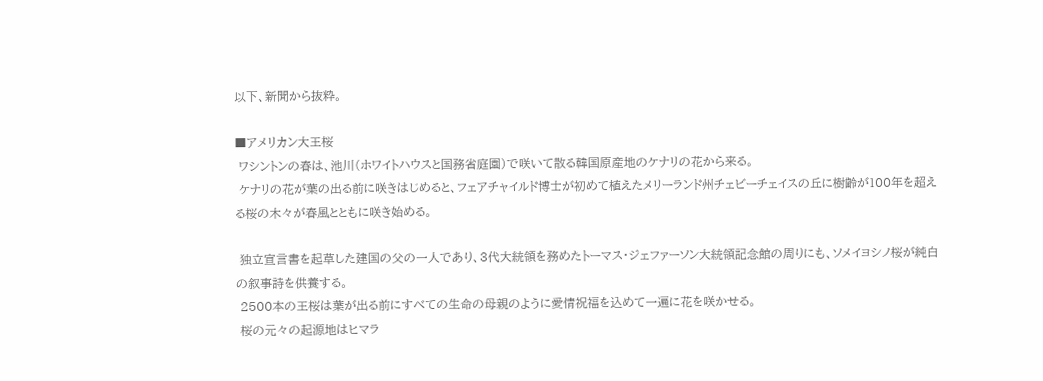以下、新聞から抜粋。

■アメリカン大王桜
 ワシントンの春は、池川(ホワイトハウスと国務省庭園)で咲いて散る韓国原産地のケナリの花から来る。
 ケナリの花が葉の出る前に咲きはじめると、フェアチャイルド博士が初めて植えたメリーランド州チェビーチェイスの丘に樹齢が100年を超える桜の木々が春風とともに咲き始める。

 独立宣言書を起草した建国の父の一人であり、3代大統領を務めたトーマス・ジェファーソン大統領記念館の周りにも、ソメイヨシノ桜が純白の叙事詩を供養する。
 2500本の王桜は葉が出る前にすべての生命の母親のように愛情祝福を込めて一遍に花を咲かせる。
 桜の元々の起源地はヒマラ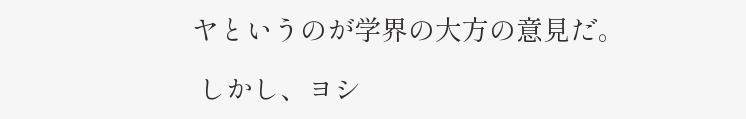ヤというのが学界の大方の意見だ。

 しかし、ヨシ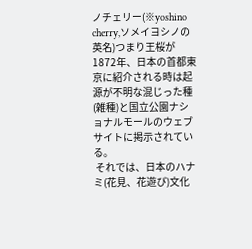ノチェリー(※yoshino cherry,ソメイヨシノの英名)つまり王桜が1872年、日本の首都東京に紹介される時は起源が不明な混じった種(雑種)と国立公園ナショナルモールのウェブサイトに掲示されている。
 それでは、日本のハナミ(花見、花遊び)文化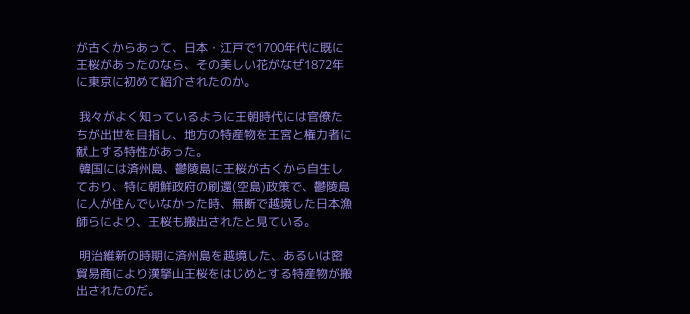が古くからあって、日本・江戸で1700年代に既に王桜があったのなら、その美しい花がなぜ1872年に東京に初めて紹介されたのか。

 我々がよく知っているように王朝時代には官僚たちが出世を目指し、地方の特産物を王宮と権力者に献上する特性があった。
 韓国には済州島、鬱陵島に王桜が古くから自生しており、特に朝鮮政府の刷還(空島)政策で、鬱陵島に人が住んでいなかった時、無断で越境した日本漁師らにより、王桜も搬出されたと見ている。

 明治維新の時期に済州島を越境した、あるいは密貿易商により漢拏山王桜をはじめとする特産物が搬出されたのだ。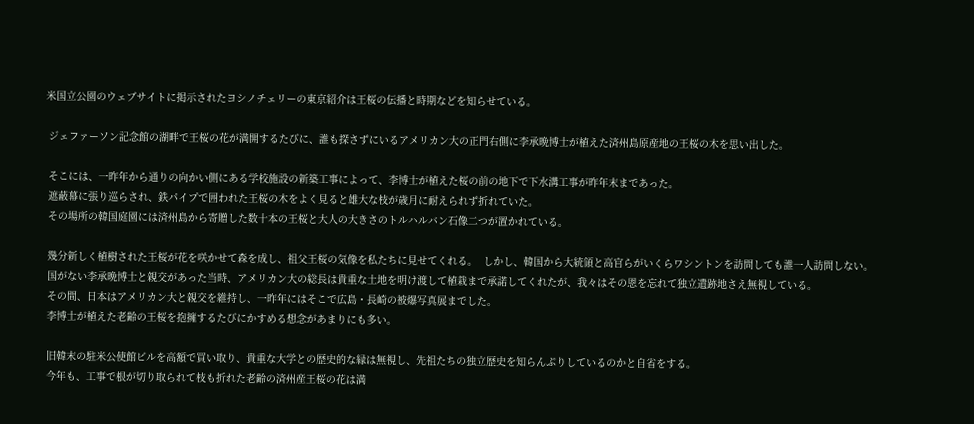米国立公園のウェブサイトに掲示されたヨシノチェリーの東京紹介は王桜の伝播と時期などを知らせている。

 ジェファーソン記念館の湖畔で王桜の花が満開するたびに、誰も探さずにいるアメリカン大の正門右側に李承晩博士が植えた済州島原産地の王桜の木を思い出した。

 そこには、一昨年から通りの向かい側にある学校施設の新築工事によって、李博士が植えた桜の前の地下で下水溝工事が昨年末まであった。
 遮蔽幕に張り巡らされ、鉄パイプで囲われた王桜の木をよく見ると雄大な枝が歳月に耐えられず折れていた。
 その場所の韓国庭園には済州島から寄贈した数十本の王桜と大人の大きさのトルハルバン石像二つが置かれている。

 幾分新しく植樹された王桜が花を咲かせて森を成し、祖父王桜の気像を私たちに見せてくれる。  しかし、韓国から大統領と高官らがいくらワシントンを訪問しても誰一人訪問しない。
 国がない李承晩博士と親交があった当時、アメリカン大の総長は貴重な土地を明け渡して植栽まで承諾してくれたが、我々はその恩を忘れて独立遺跡地さえ無視している。
 その間、日本はアメリカン大と親交を維持し、一昨年にはそこで広島・長崎の被爆写真展までした。
 李博士が植えた老齢の王桜を抱擁するたびにかすめる想念があまりにも多い。

 旧韓末の駐米公使館ビルを高額で買い取り、貴重な大学との歴史的な縁は無視し、先祖たちの独立歴史を知らんぷりしているのかと自省をする。
 今年も、工事で根が切り取られて枝も折れた老齢の済州産王桜の花は満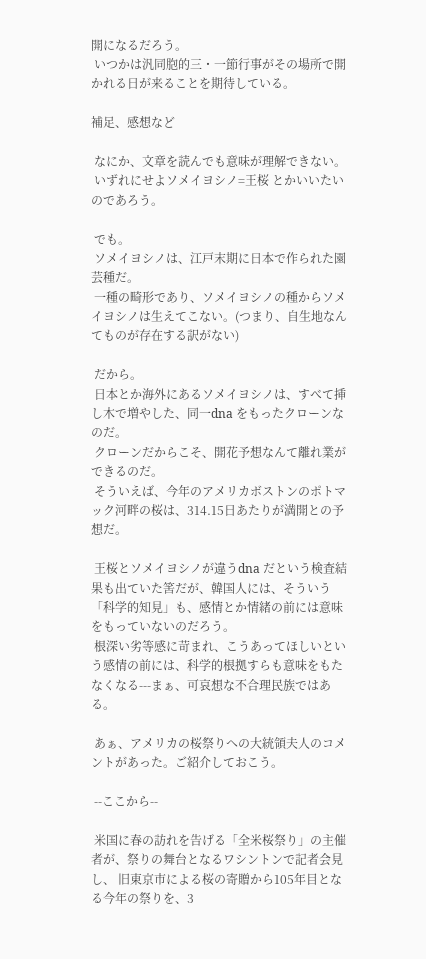開になるだろう。
 いつかは汎同胞的三・一節行事がその場所で開かれる日が来ることを期待している。

補足、感想など

 なにか、文章を読んでも意味が理解できない。
 いずれにせよソメイヨシノ=王桜 とかいいたいのであろう。

 でも。
 ソメイヨシノは、江戸末期に日本で作られた園芸種だ。
 一種の畸形であり、ソメイヨシノの種からソメイヨシノは生えてこない。(つまり、自生地なんてものが存在する訳がない)

 だから。
 日本とか海外にあるソメイヨシノは、すべて挿し木で増やした、同一dna をもったクローンなのだ。
 クローンだからこそ、開花予想なんて離れ業ができるのだ。
 そういえば、今年のアメリカボストンのポトマック河畔の桜は、314.15日あたりが満開との予想だ。

 王桜とソメイヨシノが違うdna だという検査結果も出ていた筈だが、韓国人には、そういう「科学的知見」も、感情とか情緒の前には意味をもっていないのだろう。
 根深い劣等感に苛まれ、こうあってほしいという感情の前には、科学的根拠すらも意味をもたなくなる---まぁ、可哀想な不合理民族ではある。

 あぁ、アメリカの桜祭りへの大統領夫人のコメントがあった。ご紹介しておこう。

 --ここから--

 米国に春の訪れを告げる「全米桜祭り」の主催者が、祭りの舞台となるワシントンで記者会見し、 旧東京市による桜の寄贈から105年目となる今年の祭りを、3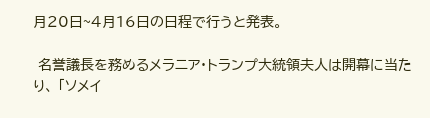月20日~4月16日の日程で行うと発表。

 名誉議長を務めるメラニア・トランプ大統領夫人は開幕に当たり、 「ソメイ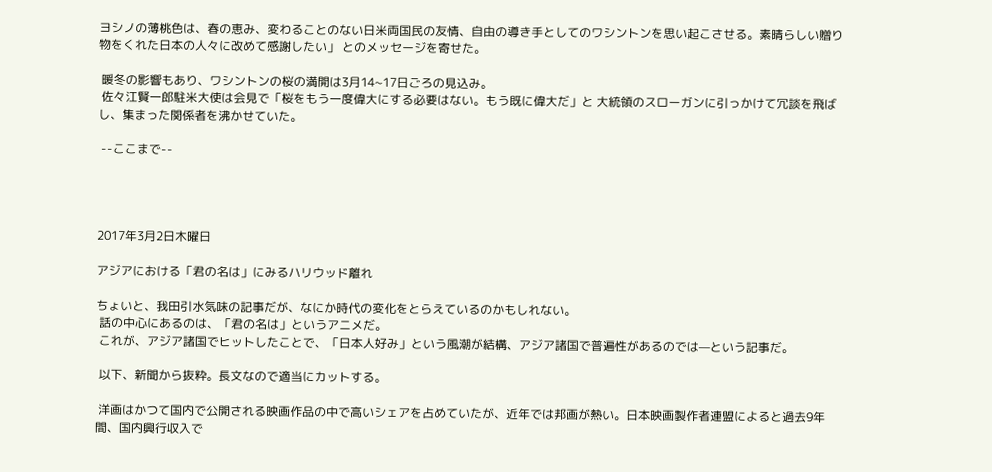ヨシノの薄桃色は、春の恵み、変わることのない日米両国民の友情、自由の導き手としてのワシントンを思い起こさせる。素晴らしい贈り物をくれた日本の人々に改めて感謝したい」 とのメッセージを寄せた。

 暖冬の影響もあり、ワシントンの桜の満開は3月14~17日ごろの見込み。
 佐々江賢一郎駐米大使は会見で「桜をもう一度偉大にする必要はない。もう既に偉大だ」と 大統領のスローガンに引っかけて冗談を飛ばし、集まった関係者を沸かせていた。

 --ここまで--




2017年3月2日木曜日

アジアにおける「君の名は」にみるハリウッド離れ

ちょいと、我田引水気味の記事だが、なにか時代の変化をとらえているのかもしれない。
 話の中心にあるのは、「君の名は」というアニメだ。
 これが、アジア諸国でヒットしたことで、「日本人好み」という風潮が結構、アジア諸国で普遍性があるのでは—という記事だ。

 以下、新聞から抜粋。長文なので適当にカットする。

 洋画はかつて国内で公開される映画作品の中で高いシェアを占めていたが、近年では邦画が熱い。日本映画製作者連盟によると過去9年間、国内興行収入で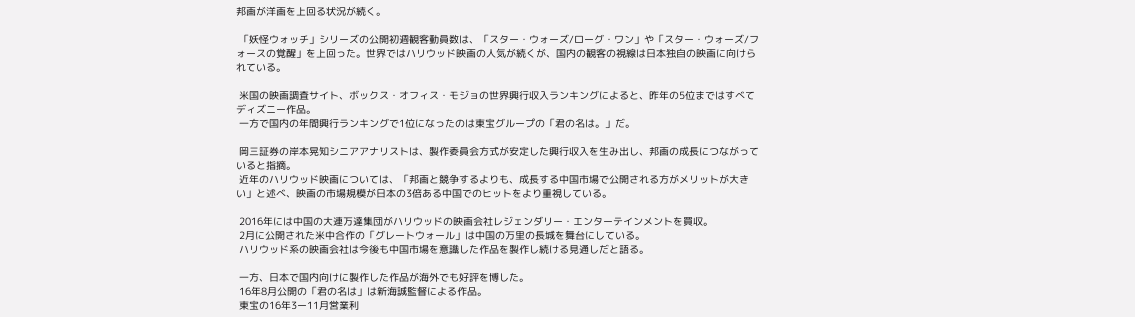邦画が洋画を上回る状況が続く。

 「妖怪ウォッチ」シリーズの公開初週観客動員数は、「スター・ウォーズ/ローグ・ワン」や「スター・ウォーズ/フォースの覚醒」を上回った。世界ではハリウッド映画の人気が続くが、国内の観客の視線は日本独自の映画に向けられている。

 米国の映画調査サイト、ボックス・オフィス・モジョの世界興行収入ランキングによると、昨年の5位まではすべてディズニー作品。
 一方で国内の年間興行ランキングで1位になったのは東宝グループの「君の名は。」だ。

 岡三証券の岸本晃知シニアアナリストは、製作委員会方式が安定した興行収入を生み出し、邦画の成長につながっていると指摘。
 近年のハリウッド映画については、「邦画と競争するよりも、成長する中国市場で公開される方がメリットが大きい」と述べ、映画の市場規模が日本の3倍ある中国でのヒットをより重視している。

 2016年には中国の大連万達集団がハリウッドの映画会社レジェンダリー・エンターテインメントを買収。
 2月に公開された米中合作の「グレートウォール」は中国の万里の長城を舞台にしている。
 ハリウッド系の映画会社は今後も中国市場を意識した作品を製作し続ける見通しだと語る。

 一方、日本で国内向けに製作した作品が海外でも好評を博した。
 16年8月公開の「君の名は」は新海誠監督による作品。
 東宝の16年3ー11月営業利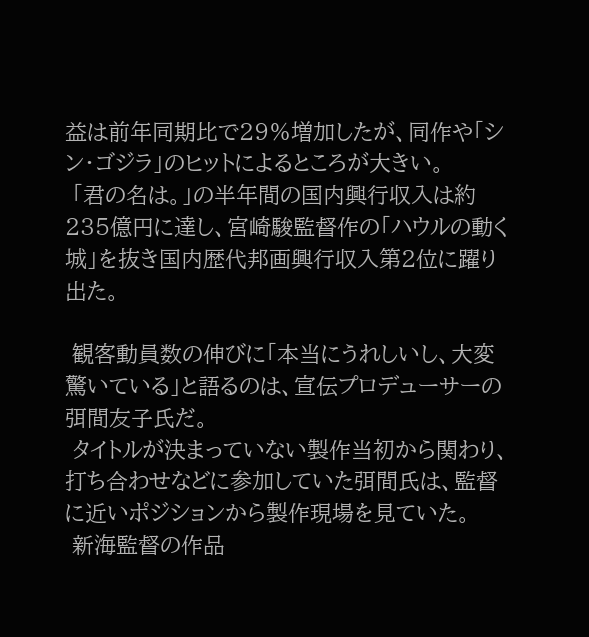益は前年同期比で29%増加したが、同作や「シン・ゴジラ」のヒットによるところが大きい。
 「君の名は。」の半年間の国内興行収入は約235億円に達し、宮崎駿監督作の「ハウルの動く城」を抜き国内歴代邦画興行収入第2位に躍り出た。

 観客動員数の伸びに「本当にうれしいし、大変驚いている」と語るのは、宣伝プロデューサーの弭間友子氏だ。
 タイトルが決まっていない製作当初から関わり、打ち合わせなどに参加していた弭間氏は、監督に近いポジションから製作現場を見ていた。
 新海監督の作品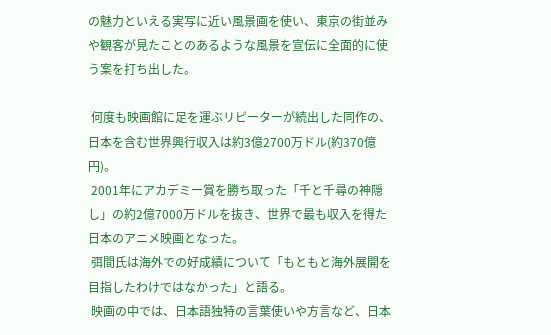の魅力といえる実写に近い風景画を使い、東京の街並みや観客が見たことのあるような風景を宣伝に全面的に使う案を打ち出した。

 何度も映画館に足を運ぶリピーターが続出した同作の、日本を含む世界興行収入は約3億2700万ドル(約370億円)。
 2001年にアカデミー賞を勝ち取った「千と千尋の神隠し」の約2億7000万ドルを抜き、世界で最も収入を得た日本のアニメ映画となった。
 弭間氏は海外での好成績について「もともと海外展開を目指したわけではなかった」と語る。
 映画の中では、日本語独特の言葉使いや方言など、日本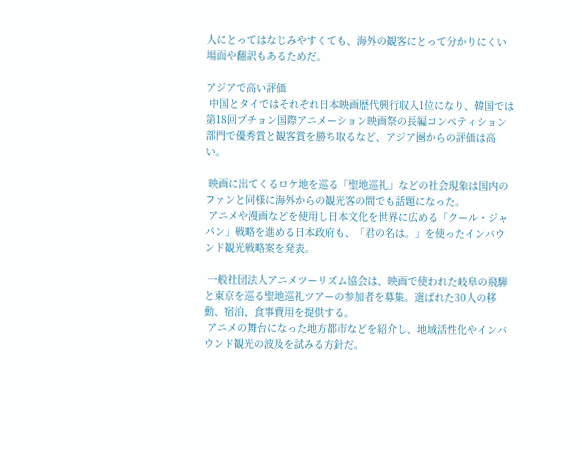人にとってはなじみやすくても、海外の観客にとって分かりにくい場面や翻訳もあるためだ。

アジアで高い評価
 中国とタイではそれぞれ日本映画歴代興行収入1位になり、韓国では第18回プチョン国際アニメーション映画祭の長編コンペティション部門で優秀賞と観客賞を勝ち取るなど、アジア圏からの評価は高い。

 映画に出てくるロケ地を巡る「聖地巡礼」などの社会現象は国内のファンと同様に海外からの観光客の間でも話題になった。
 アニメや漫画などを使用し日本文化を世界に広める「クール・ジャパン」戦略を進める日本政府も、「君の名は。」を使ったインバウンド観光戦略案を発表。

 一般社団法人アニメツーリズム協会は、映画で使われた岐阜の飛騨と東京を巡る聖地巡礼ツアーの参加者を募集。選ばれた30人の移動、宿泊、食事費用を提供する。
 アニメの舞台になった地方都市などを紹介し、地域活性化やインバウンド観光の波及を試みる方針だ。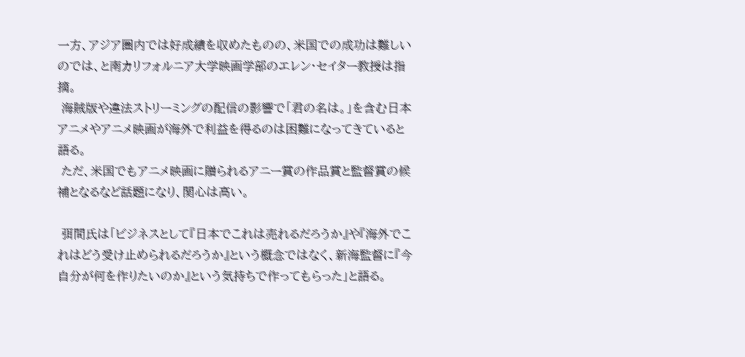一方、アジア圏内では好成績を収めたものの、米国での成功は難しいのでは、と南カリフォルニア大学映画学部のエレン・セイター教授は指摘。
 海賊版や違法ストリーミングの配信の影響で「君の名は。」を含む日本アニメやアニメ映画が海外で利益を得るのは困難になってきていると語る。
 ただ、米国でもアニメ映画に贈られるアニー賞の作品賞と監督賞の候補となるなど話題になり、関心は高い。

 弭間氏は「ビジネスとして『日本でこれは売れるだろうか』や『海外でこれはどう受け止められるだろうか』という概念ではなく、新海監督に『今自分が何を作りたいのか』という気持ちで作ってもらった」と語る。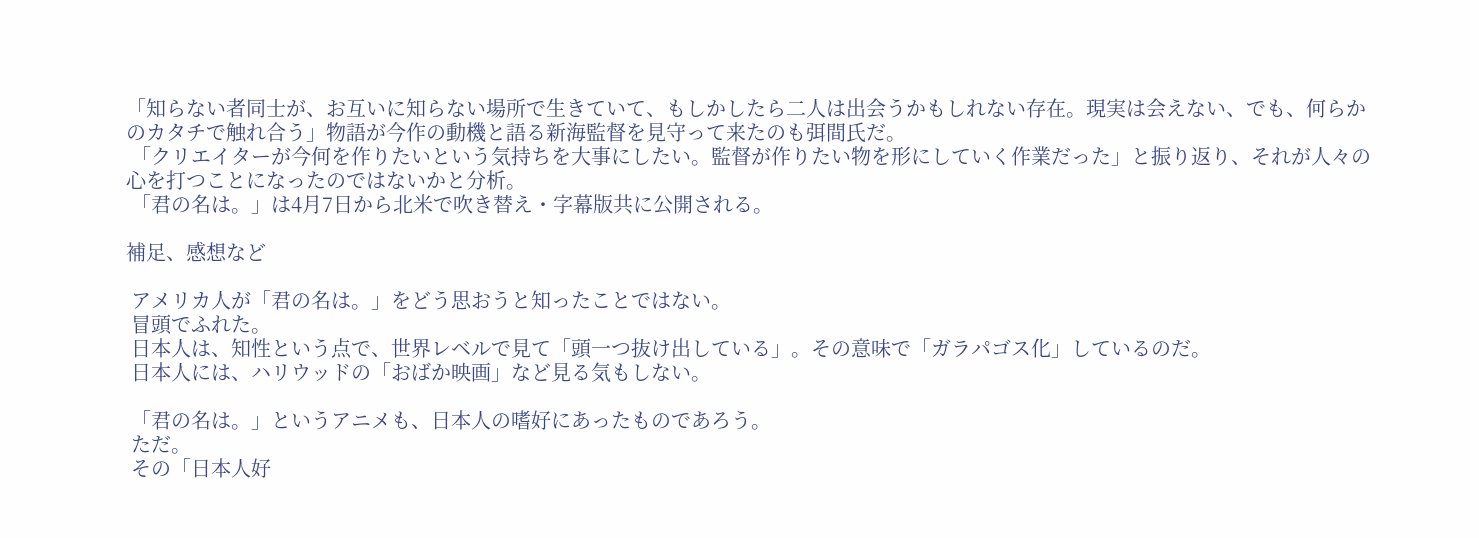「知らない者同士が、お互いに知らない場所で生きていて、もしかしたら二人は出会うかもしれない存在。現実は会えない、でも、何らかのカタチで触れ合う」物語が今作の動機と語る新海監督を見守って来たのも弭間氏だ。
 「クリエイターが今何を作りたいという気持ちを大事にしたい。監督が作りたい物を形にしていく作業だった」と振り返り、それが人々の心を打つことになったのではないかと分析。
 「君の名は。」は4月7日から北米で吹き替え・字幕版共に公開される。

補足、感想など

 アメリカ人が「君の名は。」をどう思おうと知ったことではない。
 冒頭でふれた。
 日本人は、知性という点で、世界レベルで見て「頭一つ抜け出している」。その意味で「ガラパゴス化」しているのだ。
 日本人には、ハリウッドの「おばか映画」など見る気もしない。

 「君の名は。」というアニメも、日本人の嗜好にあったものであろう。
 ただ。
 その「日本人好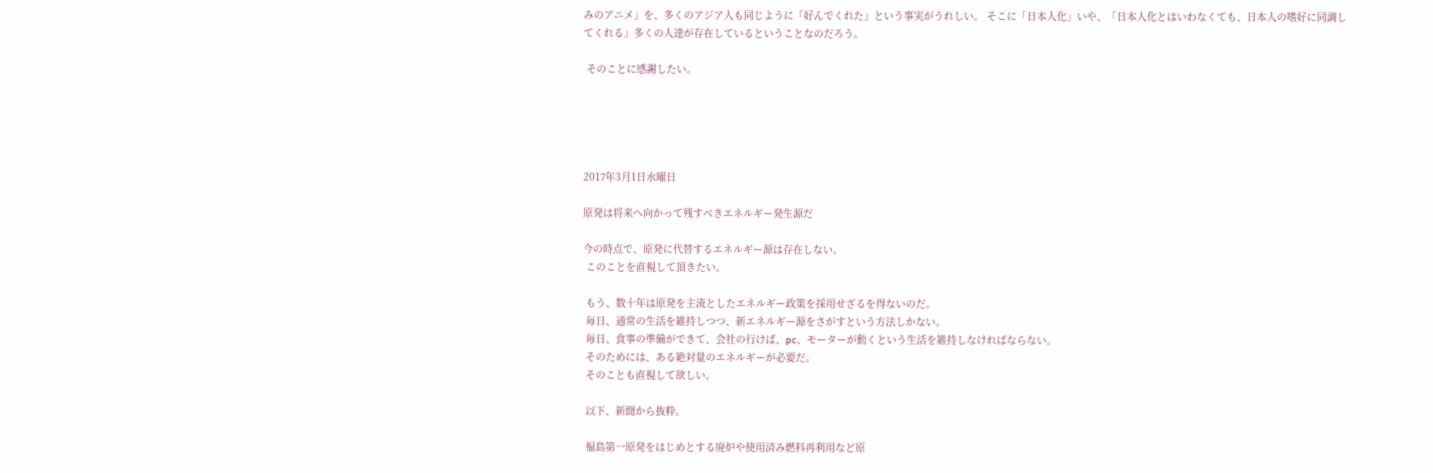みのアニメ」を、多くのアジア人も同じように「好んでくれた」という事実がうれしい。 そこに「日本人化」いや、「日本人化とはいわなくても、日本人の嗜好に同調してくれる」多くの人達が存在しているということなのだろう。

 そのことに感謝したい。





2017年3月1日水曜日

原発は将来へ向かって残すべきエネルギー発生源だ

今の時点で、原発に代替するエネルギー源は存在しない。
 このことを直視して頂きたい。

 もう、数十年は原発を主流としたエネルギー政策を採用せざるを得ないのだ。
 毎日、通常の生活を維持しつつ、新エネルギー源をさがすという方法しかない。
 毎日、食事の準備ができて、会社の行けば、pc、モーターが動くという生活を維持しなければならない。
 そのためには、ある絶対量のエネルギーが必要だ。
 そのことも直視して欲しい。

 以下、新聞から抜粋。

 福島第一原発をはじめとする廃炉や使用済み燃料再利用など原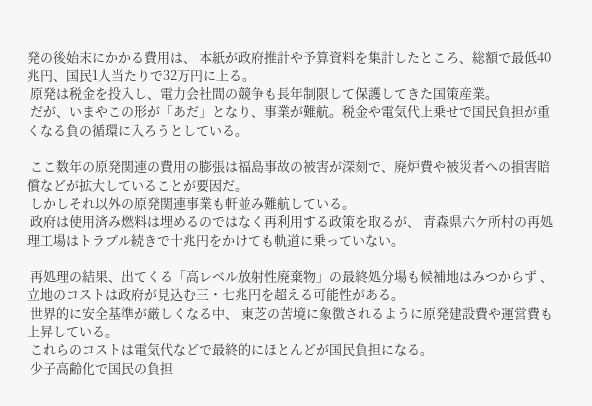発の後始末にかかる費用は、 本紙が政府推計や予算資料を集計したところ、総額で最低40兆円、国民1人当たりで32万円に上る。
 原発は税金を投入し、電力会社間の競争も長年制限して保護してきた国策産業。
 だが、いまやこの形が「あだ」となり、事業が難航。税金や電気代上乗せで国民負担が重くなる負の循環に入ろうとしている。

 ここ数年の原発関連の費用の膨張は福島事故の被害が深刻で、廃炉費や被災者への損害賠償などが拡大していることが要因だ。
 しかしそれ以外の原発関連事業も軒並み難航している。
 政府は使用済み燃料は埋めるのではなく再利用する政策を取るが、 青森県六ケ所村の再処理工場はトラブル続きで十兆円をかけても軌道に乗っていない。

 再処理の結果、出てくる「高レベル放射性廃棄物」の最終処分場も候補地はみつからず 、立地のコストは政府が見込む三・七兆円を超える可能性がある。
 世界的に安全基準が厳しくなる中、 東芝の苦境に象徴されるように原発建設費や運営費も上昇している。
 これらのコストは電気代などで最終的にほとんどが国民負担になる。
 少子高齢化で国民の負担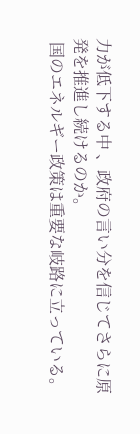力が低下する中 、政府の言い分を信じてさらに原発を推進し続けるのか。
 国のエネルギー政策は重要な岐路に立っている。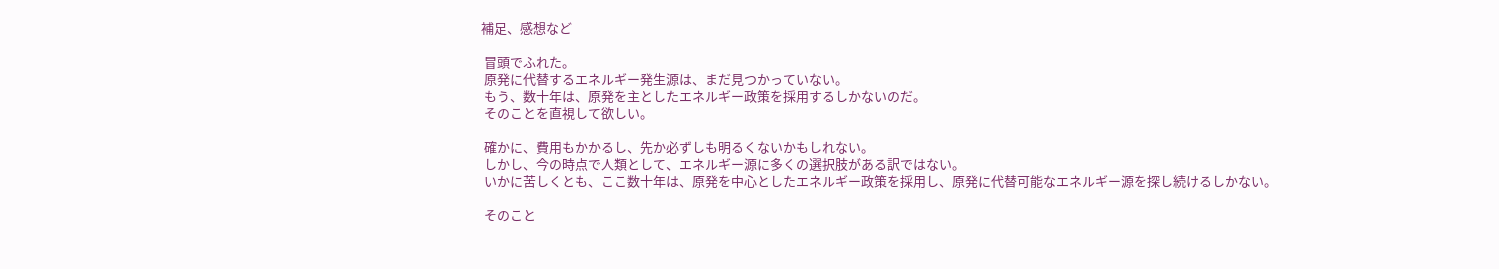補足、感想など

 冒頭でふれた。
 原発に代替するエネルギー発生源は、まだ見つかっていない。
 もう、数十年は、原発を主としたエネルギー政策を採用するしかないのだ。
 そのことを直視して欲しい。

 確かに、費用もかかるし、先か必ずしも明るくないかもしれない。
 しかし、今の時点で人類として、エネルギー源に多くの選択肢がある訳ではない。
 いかに苦しくとも、ここ数十年は、原発を中心としたエネルギー政策を採用し、原発に代替可能なエネルギー源を探し続けるしかない。

 そのこと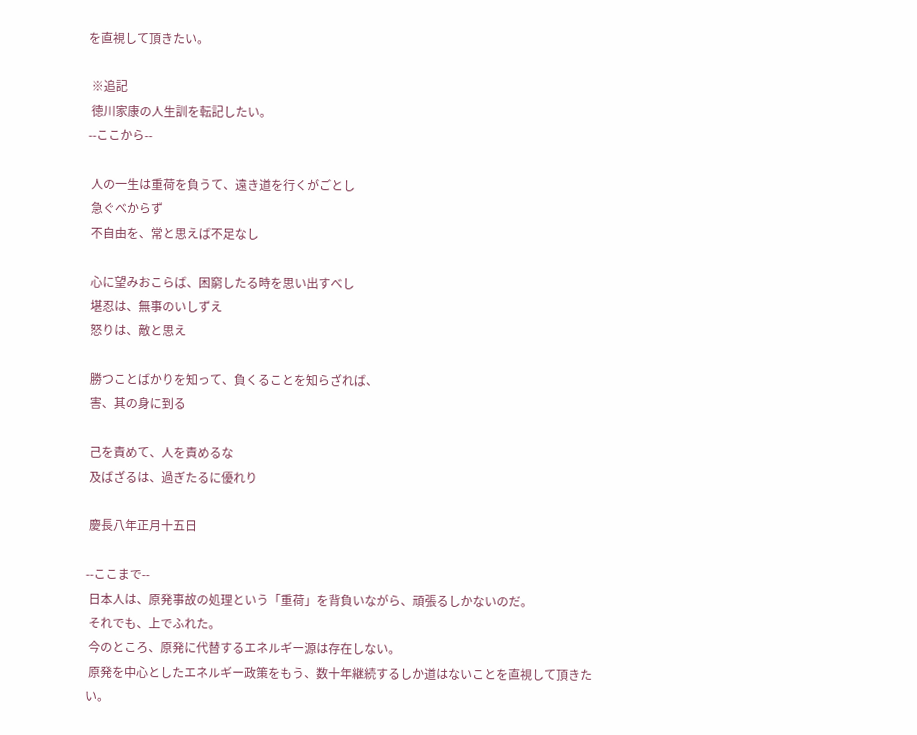を直視して頂きたい。

 ※追記
 徳川家康の人生訓を転記したい。
--ここから--

 人の一生は重荷を負うて、遠き道を行くがごとし
 急ぐべからず
 不自由を、常と思えば不足なし

 心に望みおこらば、困窮したる時を思い出すべし
 堪忍は、無事のいしずえ
 怒りは、敵と思え

 勝つことばかりを知って、負くることを知らざれば、
 害、其の身に到る

 己を責めて、人を責めるな
 及ばざるは、過ぎたるに優れり

 慶長八年正月十五日

--ここまで--
 日本人は、原発事故の処理という「重荷」を背負いながら、頑張るしかないのだ。
 それでも、上でふれた。
 今のところ、原発に代替するエネルギー源は存在しない。
 原発を中心としたエネルギー政策をもう、数十年継続するしか道はないことを直視して頂きたい。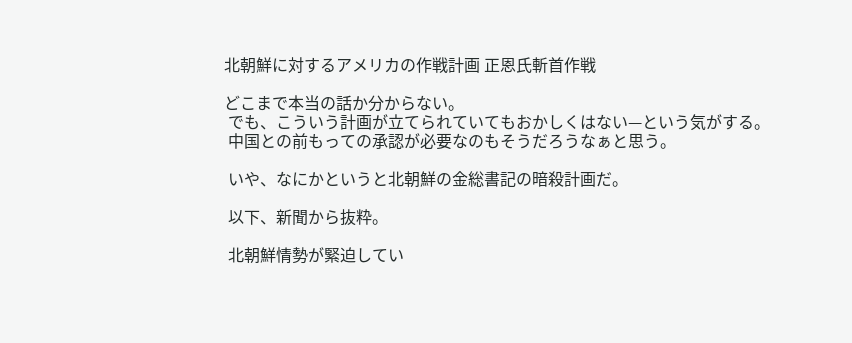北朝鮮に対するアメリカの作戦計画 正恩氏斬首作戦

どこまで本当の話か分からない。
 でも、こういう計画が立てられていてもおかしくはない—という気がする。
 中国との前もっての承認が必要なのもそうだろうなぁと思う。

 いや、なにかというと北朝鮮の金総書記の暗殺計画だ。

 以下、新聞から抜粋。

 北朝鮮情勢が緊迫してい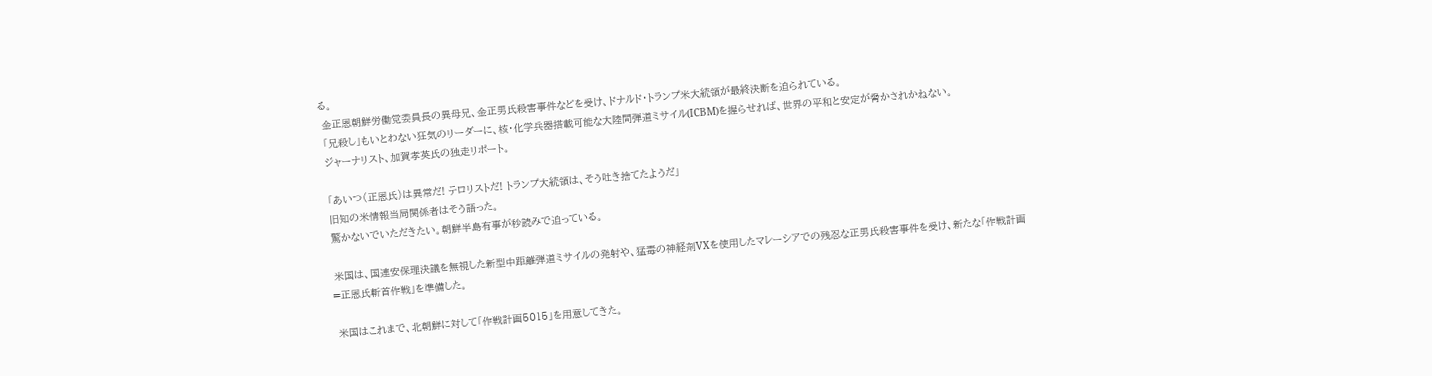る。
 金正恩朝鮮労働党委員長の異母兄、金正男氏殺害事件などを受け、ドナルド・トランプ米大統領が最終決断を迫られている。
 「兄殺し」もいとわない狂気のリーダーに、核・化学兵器搭載可能な大陸間弾道ミサイル(ICBM)を握らせれば、世界の平和と安定が脅かされかねない。
 ジャーナリスト、加賀孝英氏の独走リポート。

 「あいつ(正恩氏)は異常だ! テロリストだ! トランプ大統領は、そう吐き捨てたようだ」
 旧知の米情報当局関係者はそう語った。
 驚かないでいただきたい。朝鮮半島有事が秒読みで迫っている。

 米国は、国連安保理決議を無視した新型中距離弾道ミサイルの発射や、猛毒の神経剤VXを使用したマレーシアでの残忍な正男氏殺害事件を受け、新たな「作戦計画=正恩氏斬首作戦」を準備した。

 米国はこれまで、北朝鮮に対して「作戦計画5015」を用意してきた。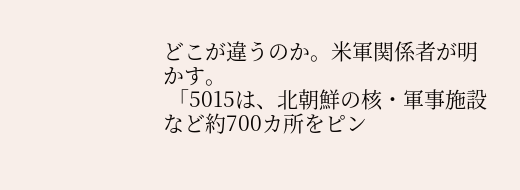どこが違うのか。米軍関係者が明かす。
 「5015は、北朝鮮の核・軍事施設など約700カ所をピン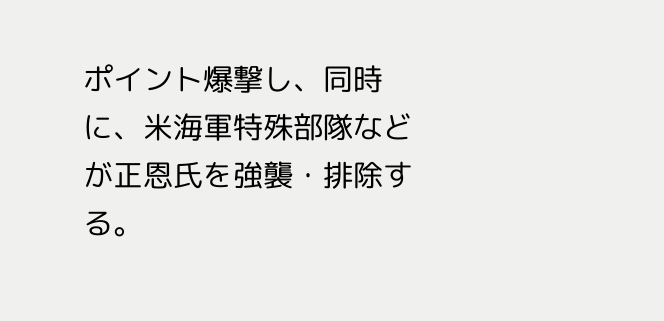ポイント爆撃し、同時に、米海軍特殊部隊などが正恩氏を強襲・排除する。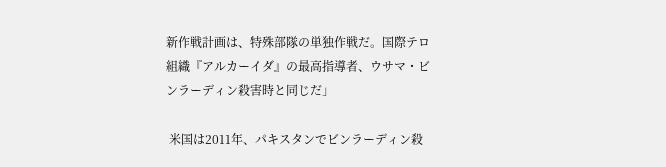新作戦計画は、特殊部隊の単独作戦だ。国際テロ組織『アルカーイダ』の最高指導者、ウサマ・ビンラーディン殺害時と同じだ」

 米国は2011年、パキスタンでビンラーディン殺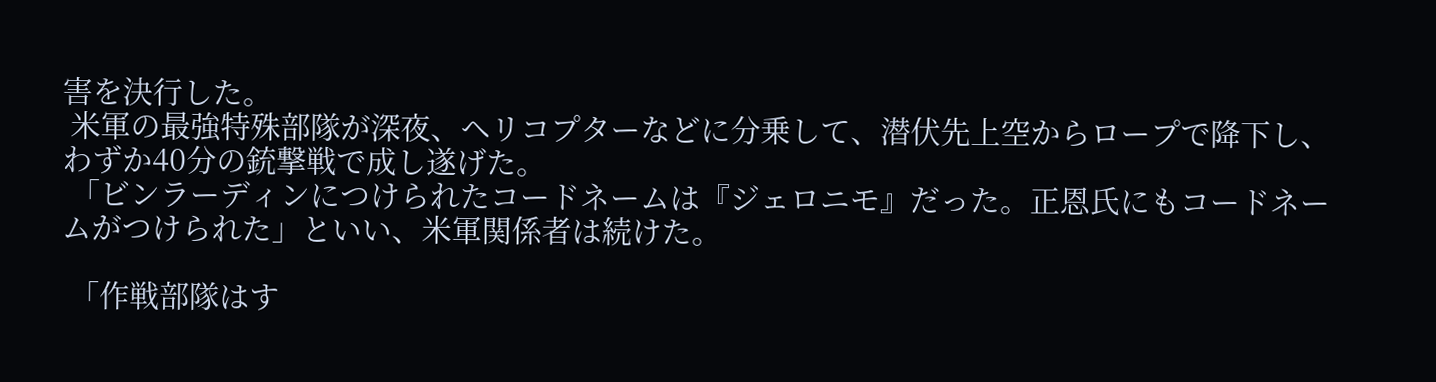害を決行した。
 米軍の最強特殊部隊が深夜、ヘリコプターなどに分乗して、潜伏先上空からロープで降下し、わずか40分の銃撃戦で成し遂げた。
 「ビンラーディンにつけられたコードネームは『ジェロニモ』だった。正恩氏にもコードネームがつけられた」といい、米軍関係者は続けた。

 「作戦部隊はす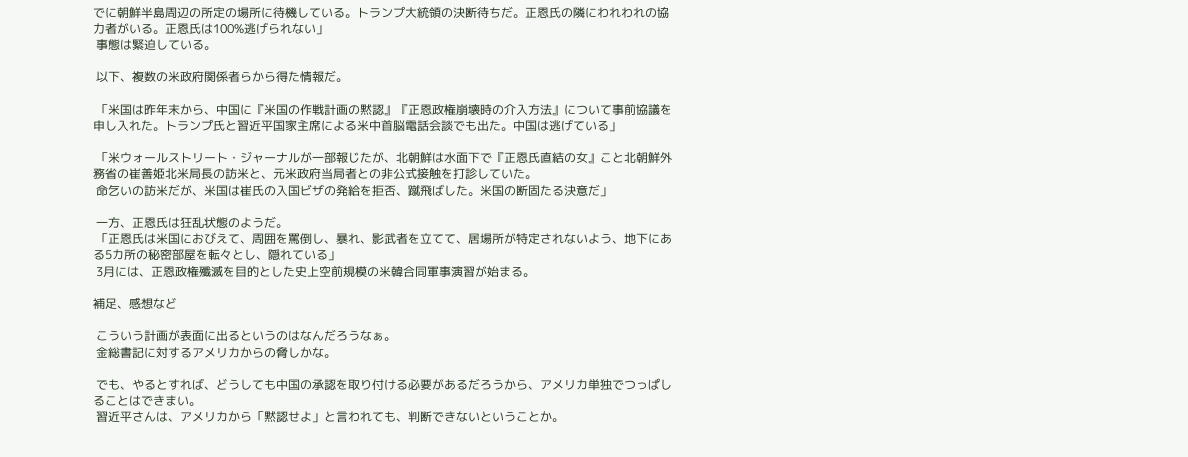でに朝鮮半島周辺の所定の場所に待機している。トランプ大統領の決断待ちだ。正恩氏の隣にわれわれの協力者がいる。正恩氏は100%逃げられない」
 事態は緊迫している。

 以下、複数の米政府関係者らから得た情報だ。

 「米国は昨年末から、中国に『米国の作戦計画の黙認』『正恩政権崩壊時の介入方法』について事前協議を申し入れた。トランプ氏と習近平国家主席による米中首脳電話会談でも出た。中国は逃げている」

 「米ウォールストリート・ジャーナルが一部報じたが、北朝鮮は水面下で『正恩氏直結の女』こと北朝鮮外務省の崔善姫北米局長の訪米と、元米政府当局者との非公式接触を打診していた。
 命乞いの訪米だが、米国は崔氏の入国ビザの発給を拒否、蹴飛ばした。米国の断固たる決意だ」

 一方、正恩氏は狂乱状態のようだ。
 「正恩氏は米国におびえて、周囲を罵倒し、暴れ、影武者を立てて、居場所が特定されないよう、地下にある5カ所の秘密部屋を転々とし、隠れている」
 3月には、正恩政権殲滅を目的とした史上空前規模の米韓合同軍事演習が始まる。

補足、感想など

 こういう計画が表面に出るというのはなんだろうなぁ。
 金総書記に対するアメリカからの脅しかな。

 でも、やるとすれば、どうしても中国の承認を取り付ける必要があるだろうから、アメリカ単独でつっぱしることはできまい。
 習近平さんは、アメリカから「黙認せよ」と言われても、判断できないということか。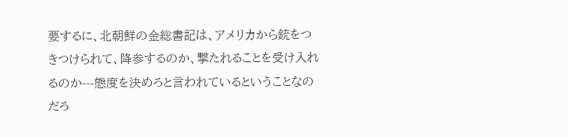要するに、北朝鮮の金総書記は、アメリカから銃をつきつけられて、降参するのか、撃たれることを受け入れるのか---態度を決めろと言われているということなのだろ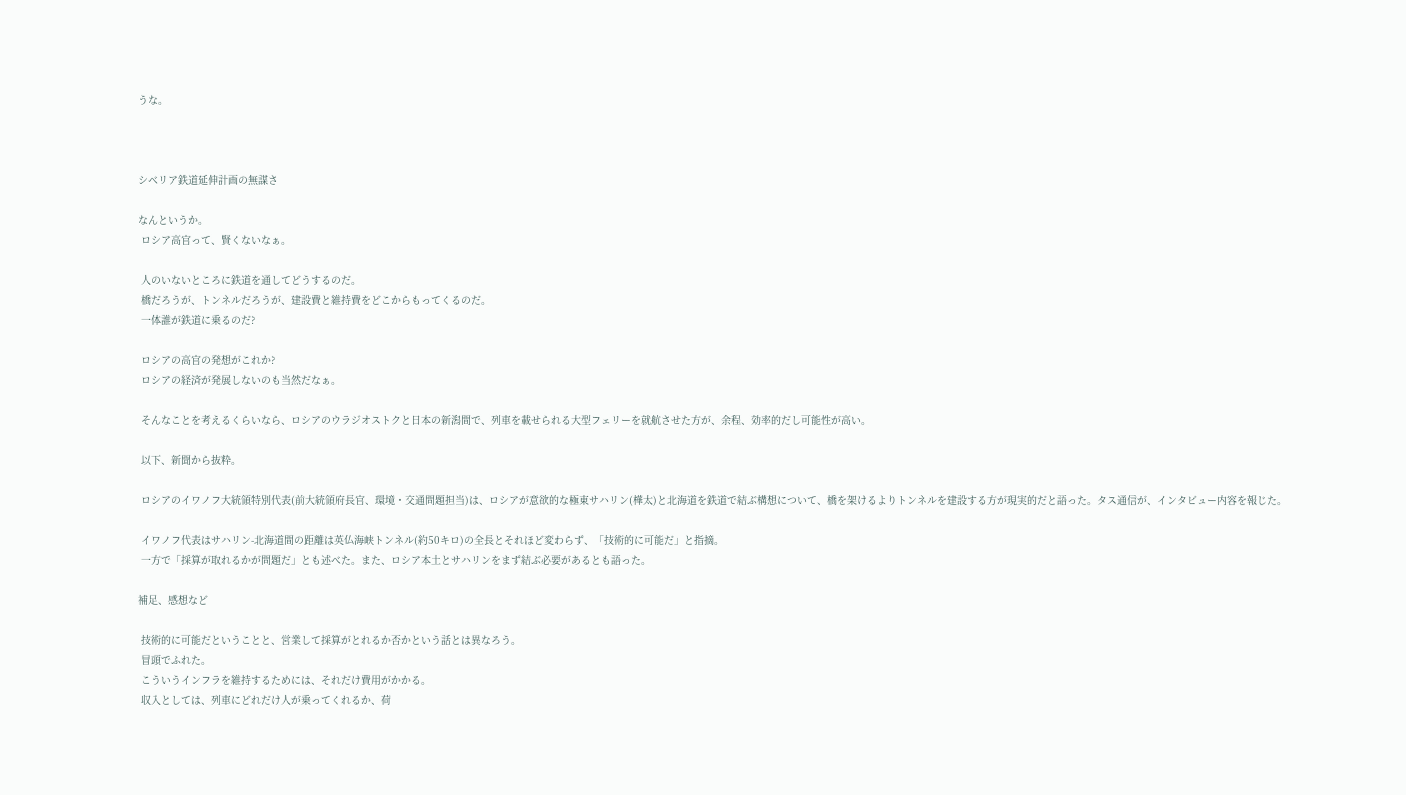うな。



シベリア鉄道延伸計画の無謀さ

なんというか。
 ロシア高官って、賢くないなぁ。

 人のいないところに鉄道を通してどうするのだ。
 橋だろうが、トンネルだろうが、建設費と維持費をどこからもってくるのだ。
 一体誰が鉄道に乗るのだ?

 ロシアの高官の発想がこれか?
 ロシアの経済が発展しないのも当然だなぁ。

 そんなことを考えるくらいなら、ロシアのウラジオストクと日本の新潟間で、列車を載せられる大型フェリーを就航させた方が、余程、効率的だし可能性が高い。

 以下、新聞から抜粋。

 ロシアのイワノフ大統領特別代表(前大統領府長官、環境・交通問題担当)は、ロシアが意欲的な極東サハリン(樺太)と北海道を鉄道で結ぶ構想について、橋を架けるよりトンネルを建設する方が現実的だと語った。タス通信が、インタビュー内容を報じた。

 イワノフ代表はサハリン-北海道間の距離は英仏海峡トンネル(約50キロ)の全長とそれほど変わらず、「技術的に可能だ」と指摘。
 一方で「採算が取れるかが問題だ」とも述べた。また、ロシア本土とサハリンをまず結ぶ必要があるとも語った。

補足、感想など

 技術的に可能だということと、営業して採算がとれるか否かという話とは異なろう。
 冒頭でふれた。
 こういうインフラを維持するためには、それだけ費用がかかる。
 収入としては、列車にどれだけ人が乗ってくれるか、荷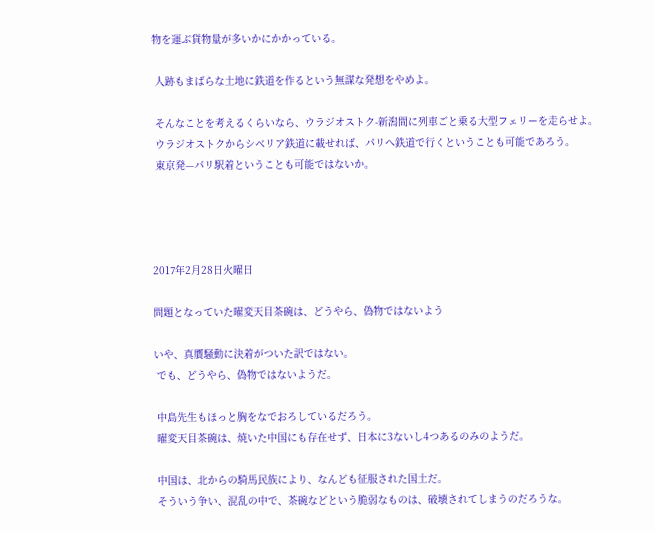物を運ぶ貨物量が多いかにかかっている。

 人跡もまばらな土地に鉄道を作るという無謀な発想をやめよ。

 そんなことを考えるくらいなら、ウラジオストク-新潟間に列車ごと乗る大型フェリーを走らせよ。
 ウラジオストクからシベリア鉄道に載せれば、パリへ鉄道で行くということも可能であろう。
 東京発—パリ駅着ということも可能ではないか。




2017年2月28日火曜日

問題となっていた曜変天目茶碗は、どうやら、偽物ではないよう

いや、真贋騒動に決着がついた訳ではない。
 でも、どうやら、偽物ではないようだ。

 中島先生もほっと胸をなでおろしているだろう。
 曜変天目茶碗は、焼いた中国にも存在せず、日本に3ないし4つあるのみのようだ。

 中国は、北からの騎馬民族により、なんども征服された国土だ。
 そういう争い、混乱の中で、茶碗などという脆弱なものは、破壊されてしまうのだろうな。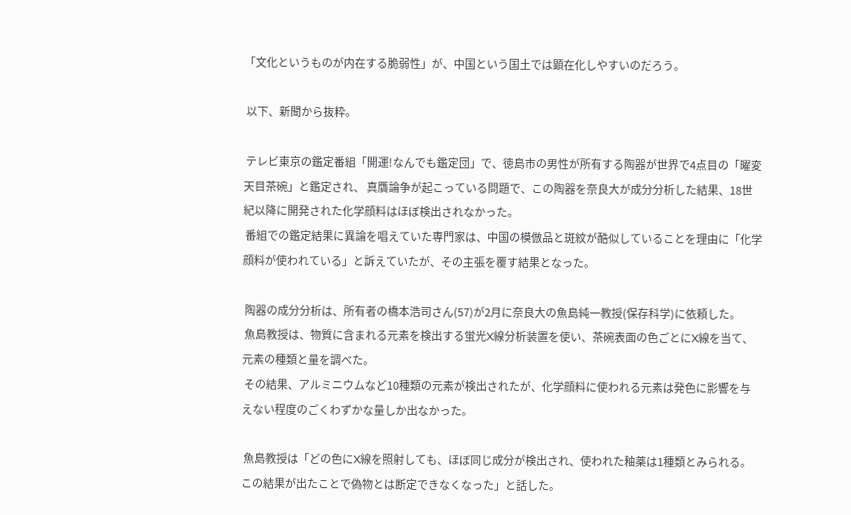「文化というものが内在する脆弱性」が、中国という国土では顕在化しやすいのだろう。

 以下、新聞から抜粋。

 テレビ東京の鑑定番組「開運!なんでも鑑定団」で、徳島市の男性が所有する陶器が世界で4点目の「曜変天目茶碗」と鑑定され、 真贋論争が起こっている問題で、この陶器を奈良大が成分分析した結果、18世紀以降に開発された化学顔料はほぼ検出されなかった。
 番組での鑑定結果に異論を唱えていた専門家は、中国の模倣品と斑紋が酷似していることを理由に「化学顔料が使われている」と訴えていたが、その主張を覆す結果となった。

 陶器の成分分析は、所有者の橋本浩司さん(57)が2月に奈良大の魚島純一教授(保存科学)に依頼した。
 魚島教授は、物質に含まれる元素を検出する蛍光X線分析装置を使い、茶碗表面の色ごとにX線を当て、元素の種類と量を調べた。
 その結果、アルミニウムなど10種類の元素が検出されたが、化学顔料に使われる元素は発色に影響を与えない程度のごくわずかな量しか出なかった。

 魚島教授は「どの色にX線を照射しても、ほぼ同じ成分が検出され、使われた釉薬は1種類とみられる。 この結果が出たことで偽物とは断定できなくなった」と話した。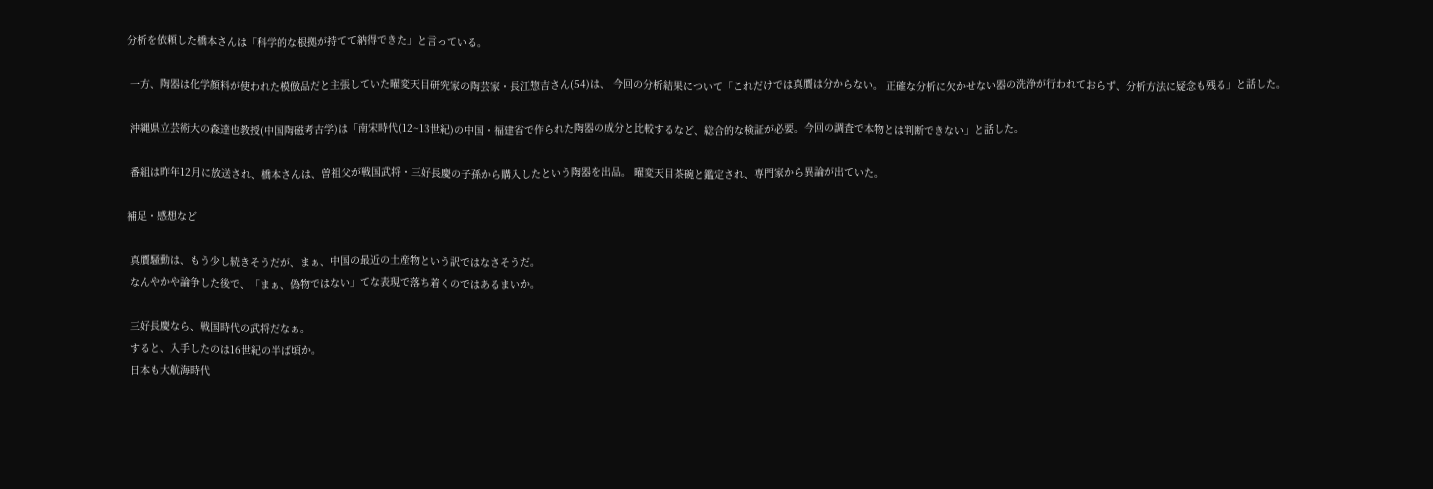分析を依頼した橋本さんは「科学的な根拠が持てて納得できた」と言っている。

 一方、陶器は化学顔料が使われた模倣品だと主張していた曜変天目研究家の陶芸家・長江惣吉さん(54)は、 今回の分析結果について「これだけでは真贋は分からない。 正確な分析に欠かせない器の洗浄が行われておらず、分析方法に疑念も残る」と話した。

 沖縄県立芸術大の森達也教授(中国陶磁考古学)は「南宋時代(12~13世紀)の中国・福建省で作られた陶器の成分と比較するなど、総合的な検証が必要。今回の調査で本物とは判断できない」と話した。

 番組は昨年12月に放送され、橋本さんは、曽祖父が戦国武将・三好長慶の子孫から購入したという陶器を出品。 曜変天目茶碗と鑑定され、専門家から異論が出ていた。

補足・感想など

 真贋騒動は、もう少し続きそうだが、まぁ、中国の最近の土産物という訳ではなさそうだ。
 なんやかや論争した後で、「まぁ、偽物ではない」てな表現で落ち着くのではあるまいか。

 三好長慶なら、戦国時代の武将だなぁ。
 すると、入手したのは16世紀の半ば頃か。
 日本も大航海時代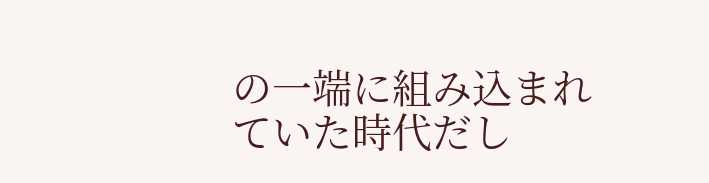の一端に組み込まれていた時代だし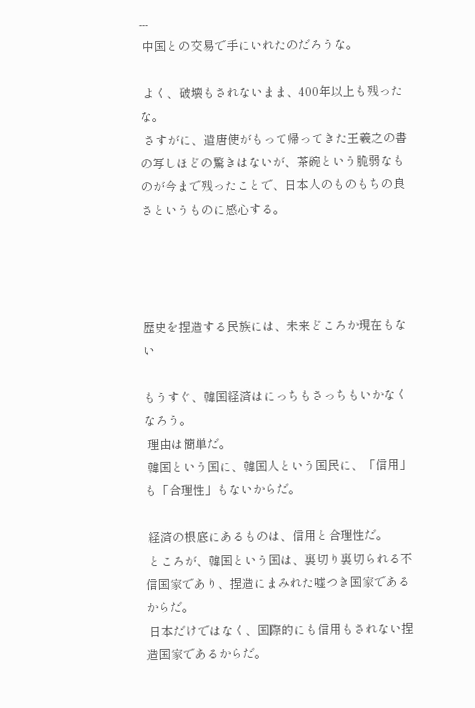---
 中国との交易で手にいれたのだろうな。

 よく、破壊もされないまま、400年以上も残ったな。
 さすがに、遣唐使がもって帰ってきた王羲之の書の写しほどの驚きはないが、茶碗という脆弱なものが今まで残ったことで、日本人のものもちの良さというものに感心する。




歴史を捏造する民族には、未来どころか現在もない

もうすぐ、韓国経済はにっちもさっちもいかなくなろう。
 理由は簡単だ。
 韓国という国に、韓国人という国民に、「信用」も「合理性」もないからだ。

 経済の根底にあるものは、信用と合理性だ。
 ところが、韓国という国は、裏切り裏切られる不信国家であり、捏造にまみれた嘘つき国家であるからだ。
 日本だけではなく、国際的にも信用もされない捏造国家であるからだ。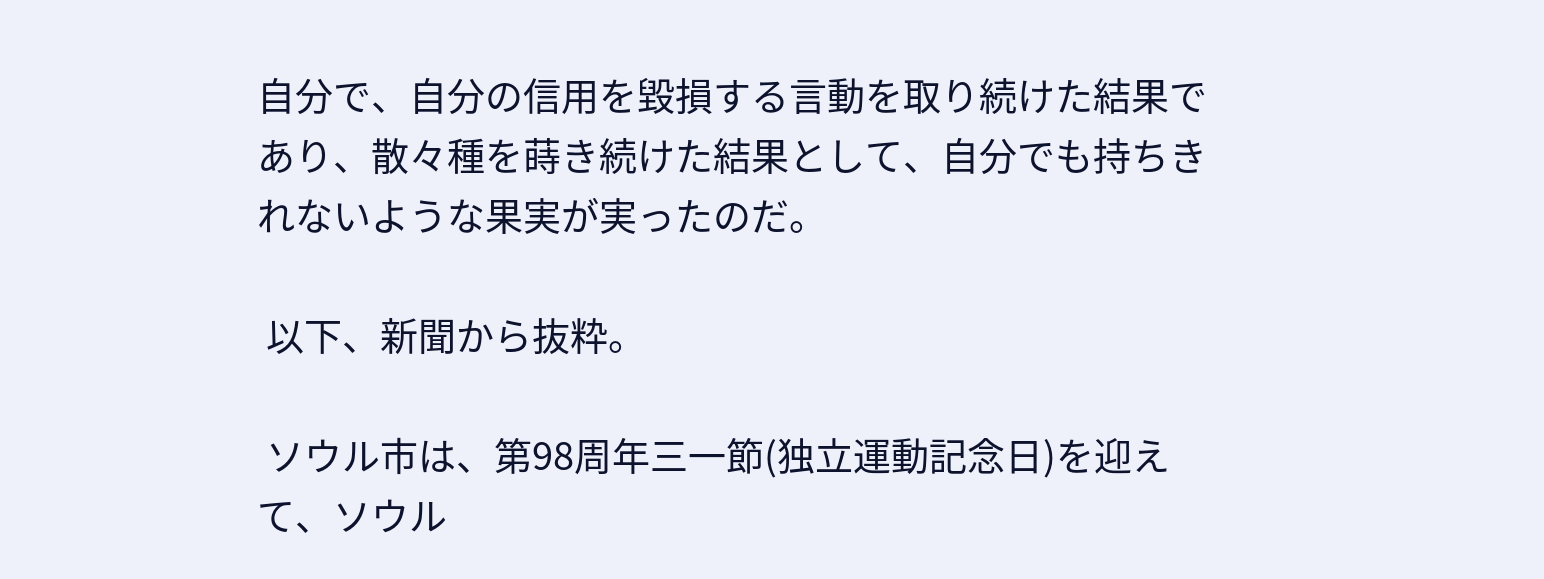自分で、自分の信用を毀損する言動を取り続けた結果であり、散々種を蒔き続けた結果として、自分でも持ちきれないような果実が実ったのだ。

 以下、新聞から抜粋。

 ソウル市は、第98周年三一節(独立運動記念日)を迎えて、ソウル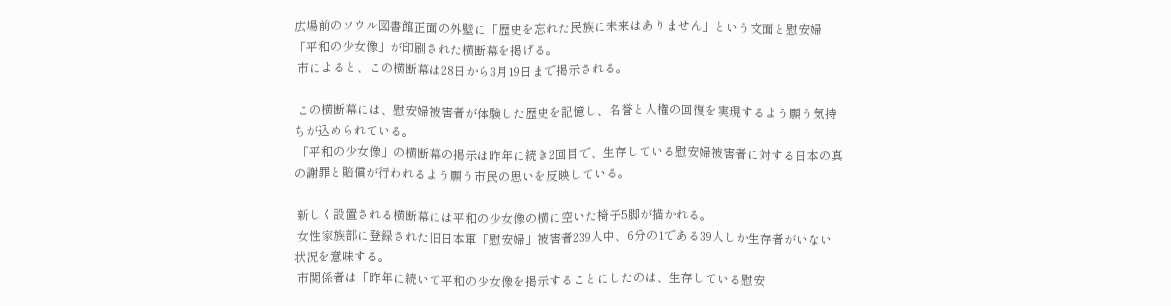広場前のソウル図書館正面の外壁に「歴史を忘れた民族に未来はありません」という文面と慰安婦「平和の少女像」が印刷された横断幕を掲げる。
 市によると、この横断幕は28日から3月19日まで掲示される。

 この横断幕には、慰安婦被害者が体験した歴史を記憶し、名誉と人権の回復を実現するよう願う気持ちが込められている。
 「平和の少女像」の横断幕の掲示は昨年に続き2回目で、生存している慰安婦被害者に対する日本の真の謝罪と賠償が行われるよう願う市民の思いを反映している。

 新しく設置される横断幕には平和の少女像の横に空いた椅子5脚が描かれる。
 女性家族部に登録された旧日本軍「慰安婦」被害者239人中、6分の1である39人しか生存者がいない状況を意味する。
 市関係者は「昨年に続いて平和の少女像を掲示することにしたのは、生存している慰安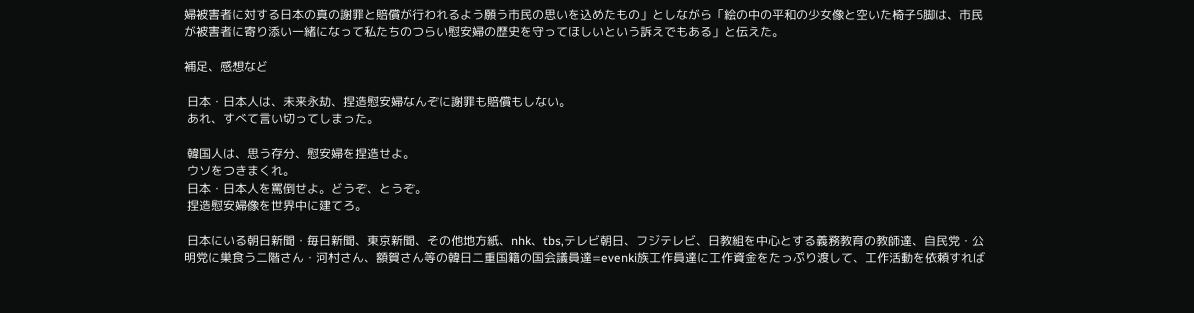婦被害者に対する日本の真の謝罪と賠償が行われるよう願う市民の思いを込めたもの」としながら「絵の中の平和の少女像と空いた椅子5脚は、市民が被害者に寄り添い一緒になって私たちのつらい慰安婦の歴史を守ってほしいという訴えでもある」と伝えた。

補足、感想など

 日本・日本人は、未来永劫、捏造慰安婦なんぞに謝罪も賠償もしない。
 あれ、すべて言い切ってしまった。

 韓国人は、思う存分、慰安婦を捏造せよ。
 ウソをつきまくれ。
 日本・日本人を罵倒せよ。どうぞ、とうぞ。
 捏造慰安婦像を世界中に建てろ。

 日本にいる朝日新聞・毎日新聞、東京新聞、その他地方紙、nhk、tbs,テレビ朝日、フジテレビ、日教組を中心とする義務教育の教師達、自民党・公明党に巣食う二階さん・河村さん、額賀さん等の韓日二重国籍の国会議員達=evenki族工作員達に工作資金をたっぷり渡して、工作活動を依頼すれば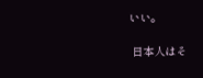いい。

 日本人はそ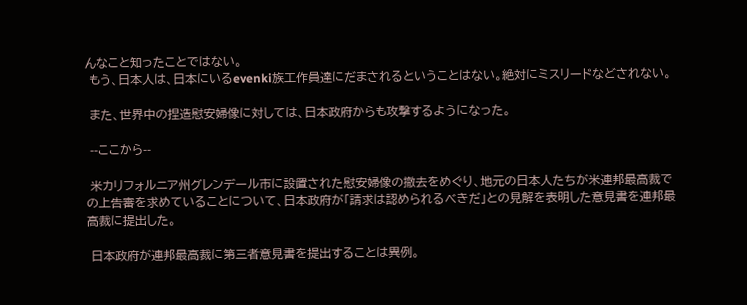んなこと知ったことではない。
 もう、日本人は、日本にいるevenki族工作員達にだまされるということはない。絶対にミスリードなどされない。

 また、世界中の捏造慰安婦像に対しては、日本政府からも攻撃するようになった。

 --ここから--

 米カリフォルニア州グレンデール市に設置された慰安婦像の撤去をめぐり、地元の日本人たちが米連邦最高裁での上告審を求めていることについて、日本政府が「請求は認められるべきだ」との見解を表明した意見書を連邦最高裁に提出した。

 日本政府が連邦最高裁に第三者意見書を提出することは異例。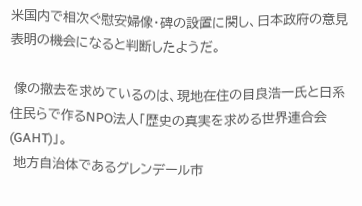米国内で相次ぐ慰安婦像・碑の設置に関し、日本政府の意見表明の機会になると判断したようだ。

 像の撤去を求めているのは、現地在住の目良浩一氏と日系住民らで作るNPO法人「歴史の真実を求める世界連合会(GAHT)」。
 地方自治体であるグレンデール市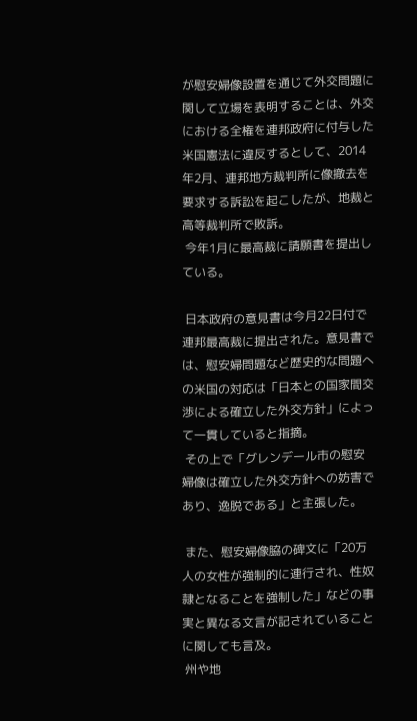が慰安婦像設置を通じて外交問題に関して立場を表明することは、外交における全権を連邦政府に付与した米国憲法に違反するとして、2014年2月、連邦地方裁判所に像撤去を要求する訴訟を起こしたが、地裁と高等裁判所で敗訴。
 今年1月に最高裁に請願書を提出している。

 日本政府の意見書は今月22日付で連邦最高裁に提出された。意見書では、慰安婦問題など歴史的な問題への米国の対応は「日本との国家間交渉による確立した外交方針」によって一貫していると指摘。
 その上で「グレンデール市の慰安婦像は確立した外交方針への妨害であり、逸脱である」と主張した。

 また、慰安婦像脇の碑文に「20万人の女性が強制的に連行され、性奴隷となることを強制した」などの事実と異なる文言が記されていることに関しても言及。
 州や地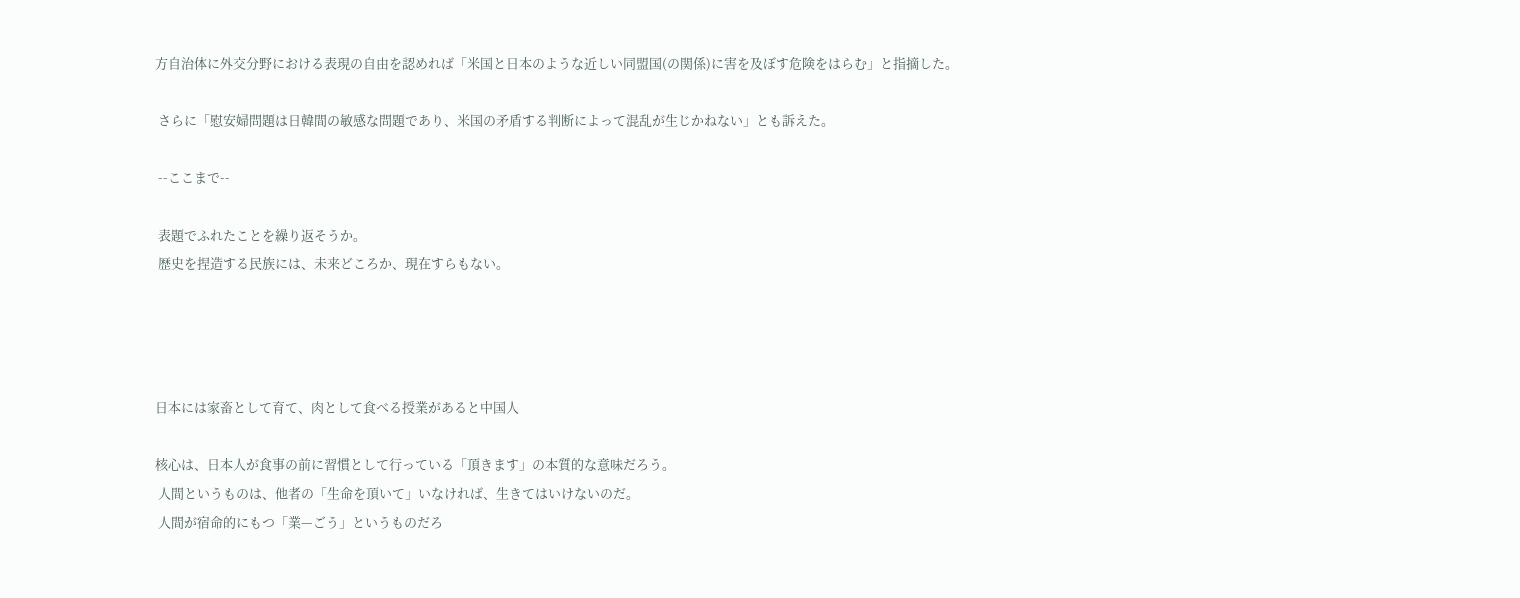方自治体に外交分野における表現の自由を認めれば「米国と日本のような近しい同盟国(の関係)に害を及ぼす危険をはらむ」と指摘した。

 さらに「慰安婦問題は日韓間の敏感な問題であり、米国の矛盾する判断によって混乱が生じかねない」とも訴えた。

 --ここまで--

 表題でふれたことを繰り返そうか。
 歴史を捏造する民族には、未来どころか、現在すらもない。




日本には家畜として育て、肉として食べる授業があると中国人

核心は、日本人が食事の前に習慣として行っている「頂きます」の本質的な意味だろう。
 人間というものは、他者の「生命を頂いて」いなければ、生きてはいけないのだ。
 人間が宿命的にもつ「業—ごう」というものだろ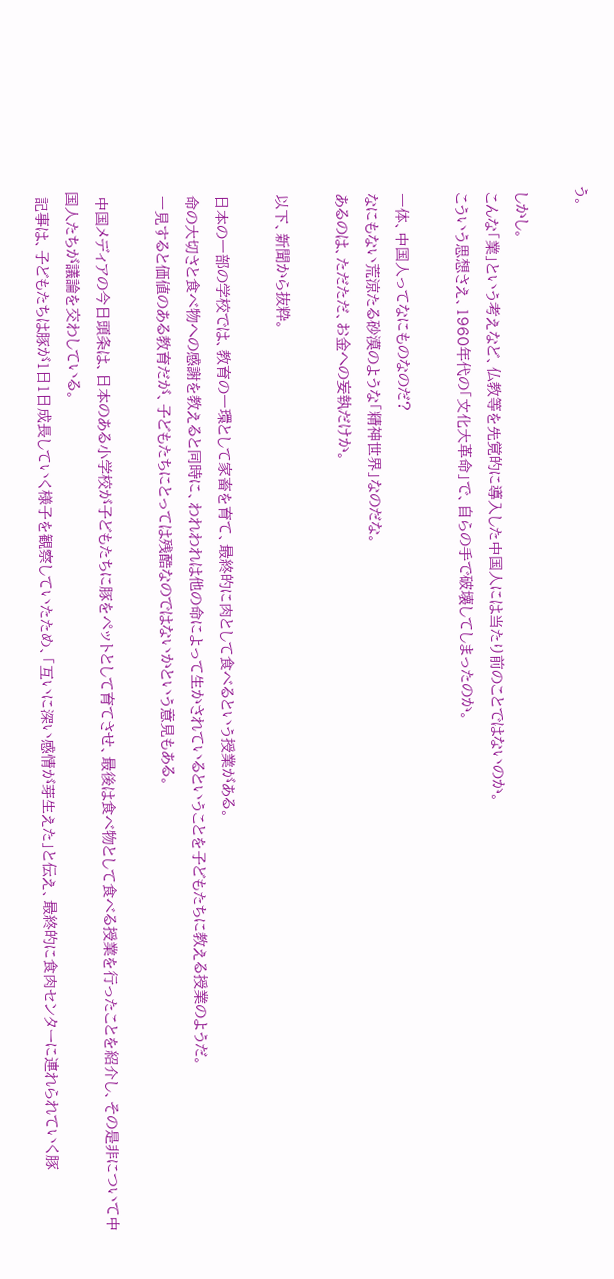う。

 しかし。
 こんな「業」という考えなど、仏教等を先覚的に導入した中国人には当たり前のことではないのか。
 こういう思想さえ、1960年代の「文化大革命」で、自らの手で破壊してしまったのか。

 一体、中国人ってなにものなのだ?
 なにもない荒涼たる砂漠のような「精神世界」なのだな。
 あるのは、ただただ、お金への妄執だけか。

 以下、新聞から抜粋。

 日本の一部の学校では、教育の一環として家畜を育て、最終的に肉として食べるという授業がある。
 命の大切さと食べ物への感謝を教えると同時に、われわれは他の命によって生かされているということを子どもたちに教える授業のようだ。
 一見すると価値のある教育だが、子どもたちにとっては残酷なのではないかという意見もある。

 中国メディアの今日頭条は、日本のある小学校が子どもたちに豚をペットとして育てさせ、最後は食べ物として食べる授業を行ったことを紹介し、その是非について中国人たちが議論を交わしている。
 記事は、子どもたちは豚が1日1日成長していく様子を観察していたため、「互いに深い感情が芽生えた」と伝え、最終的に食肉センターに連れられていく豚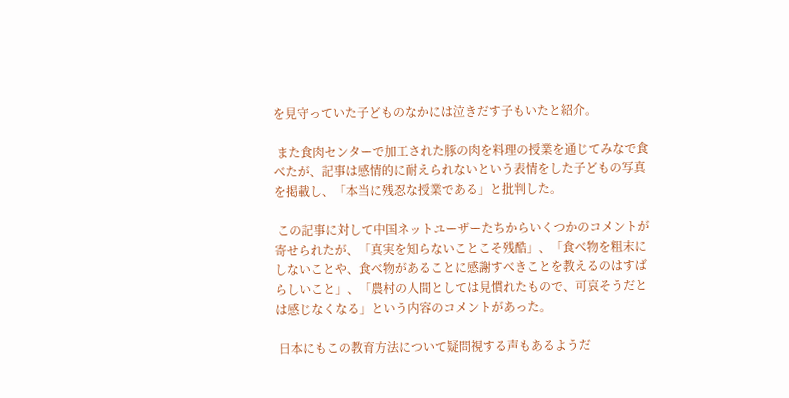を見守っていた子どものなかには泣きだす子もいたと紹介。

 また食肉センターで加工された豚の肉を料理の授業を通じてみなで食べたが、記事は感情的に耐えられないという表情をした子どもの写真を掲載し、「本当に残忍な授業である」と批判した。

 この記事に対して中国ネットユーザーたちからいくつかのコメントが寄せられたが、「真実を知らないことこそ残酷」、「食べ物を粗末にしないことや、食べ物があることに感謝すべきことを教えるのはすばらしいこと」、「農村の人間としては見慣れたもので、可哀そうだとは感じなくなる」という内容のコメントがあった。

 日本にもこの教育方法について疑問視する声もあるようだ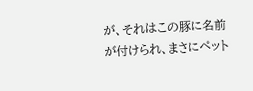が、それはこの豚に名前が付けられ、まさにペット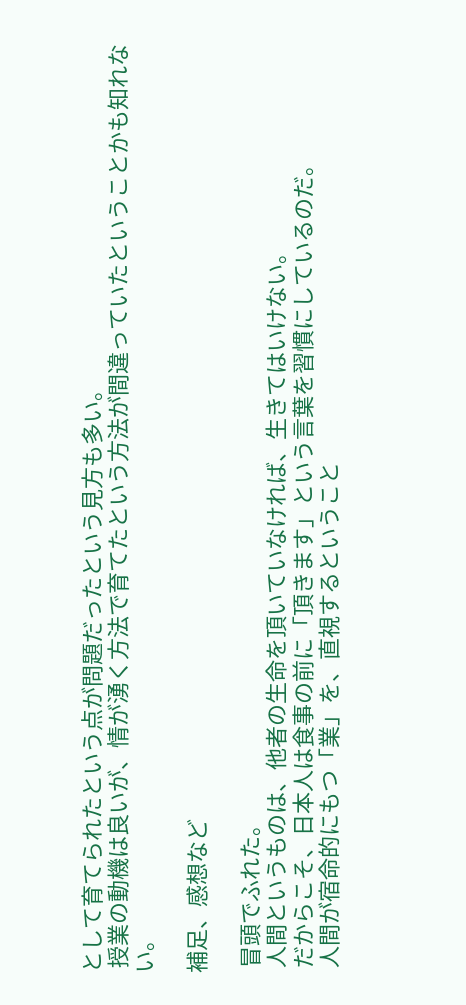として育てられたという点が問題だったという見方も多い。
 授業の動機は良いが、情が湧く方法で育てたという方法が間違っていたということかも知れない。

補足、感想など

 冒頭でふれた。
 人間というものは、他者の生命を頂いていなければ、生きてはいけない。
 だからこそ、日本人は食事の前に「頂きます」という言葉を習慣にしているのだ。
 人間が宿命的にもつ「業」を、直視するということ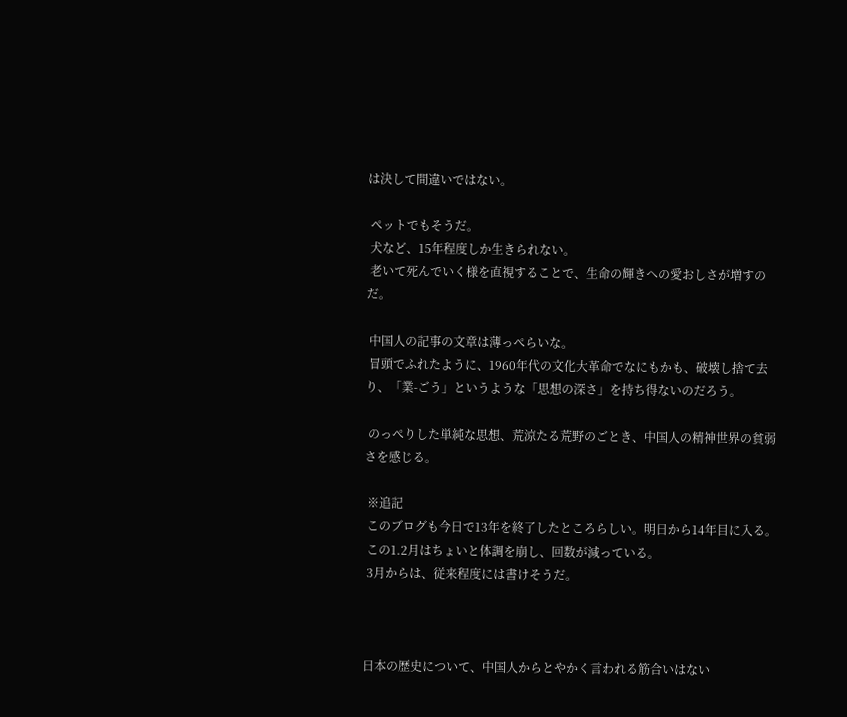は決して間違いではない。

 ペットでもそうだ。
 犬など、15年程度しか生きられない。
 老いて死んでいく様を直視することで、生命の輝きへの愛おしさが増すのだ。

 中国人の記事の文章は薄っぺらいな。
 冒頭でふれたように、1960年代の文化大革命でなにもかも、破壊し捨て去り、「業-ごう」というような「思想の深さ」を持ち得ないのだろう。

 のっぺりした単純な思想、荒涼たる荒野のごとき、中国人の精神世界の貧弱さを感じる。

 ※追記
 このブログも今日で13年を終了したところらしい。明日から14年目に入る。
 この1.2月はちょいと体調を崩し、回数が減っている。
 3月からは、従来程度には書けそうだ。



日本の歴史について、中国人からとやかく言われる筋合いはない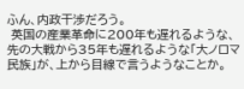ふん、内政干渉だろう。
 英国の産業革命に200年も遅れるような、先の大戦から35年も遅れるような「大ノロマ民族」が、上から目線で言うようなことか。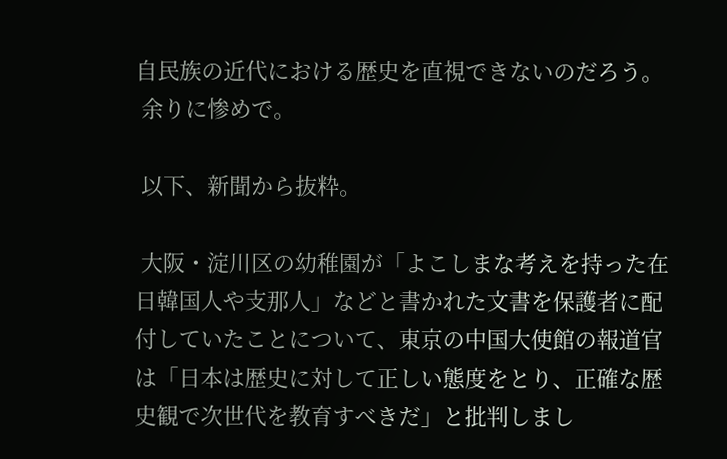自民族の近代における歴史を直視できないのだろう。
 余りに惨めで。

 以下、新聞から抜粋。

 大阪・淀川区の幼稚園が「よこしまな考えを持った在日韓国人や支那人」などと書かれた文書を保護者に配付していたことについて、東京の中国大使館の報道官は「日本は歴史に対して正しい態度をとり、正確な歴史観で次世代を教育すべきだ」と批判しまし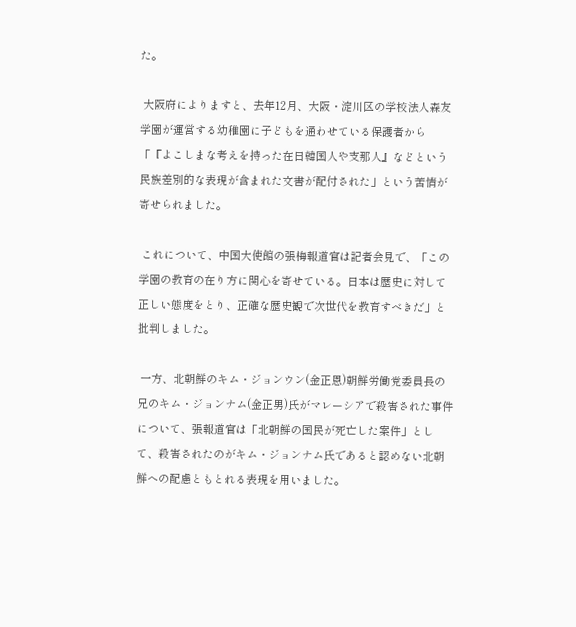た。

 大阪府によりますと、去年12月、大阪・淀川区の学校法人森友学園が運営する幼稚園に子どもを通わせている保護者から「『よこしまな考えを持った在日韓国人や支那人』などという民族差別的な表現が含まれた文書が配付された」という苦情が寄せられました。

 これについて、中国大使館の張梅報道官は記者会見で、「この学園の教育の在り方に関心を寄せている。日本は歴史に対して正しい態度をとり、正確な歴史観で次世代を教育すべきだ」と批判しました。

 一方、北朝鮮のキム・ジョンウン(金正恩)朝鮮労働党委員長の兄のキム・ジョンナム(金正男)氏がマレーシアで殺害された事件について、張報道官は「北朝鮮の国民が死亡した案件」として、殺害されたのがキム・ジョンナム氏であると認めない北朝鮮への配慮ともとれる表現を用いました。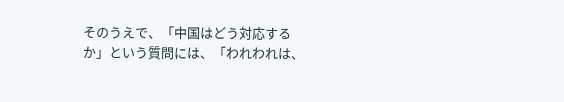そのうえで、「中国はどう対応するか」という質問には、「われわれは、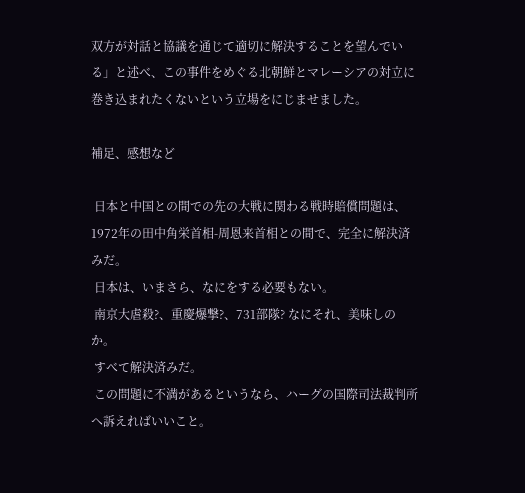双方が対話と協議を通じて適切に解決することを望んでいる」と述べ、この事件をめぐる北朝鮮とマレーシアの対立に巻き込まれたくないという立場をにじませました。

補足、感想など

 日本と中国との間での先の大戦に関わる戦時賠償問題は、1972年の田中角栄首相-周恩来首相との間で、完全に解決済みだ。
 日本は、いまさら、なにをする必要もない。
 南京大虐殺?、重慶爆撃?、731部隊? なにそれ、美味しのか。
 すべて解決済みだ。
 この問題に不満があるというなら、ハーグの国際司法裁判所へ訴えればいいこと。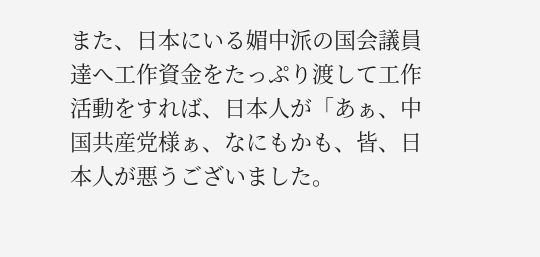また、日本にいる媚中派の国会議員達へ工作資金をたっぷり渡して工作活動をすれば、日本人が「あぁ、中国共産党様ぁ、なにもかも、皆、日本人が悪うございました。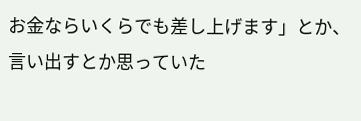お金ならいくらでも差し上げます」とか、言い出すとか思っていた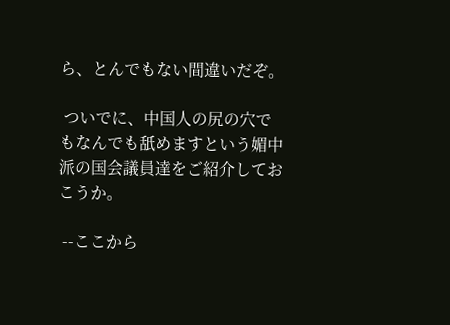ら、とんでもない間違いだぞ。

 ついでに、中国人の尻の穴でもなんでも舐めますという媚中派の国会議員達をご紹介しておこうか。

 --ここから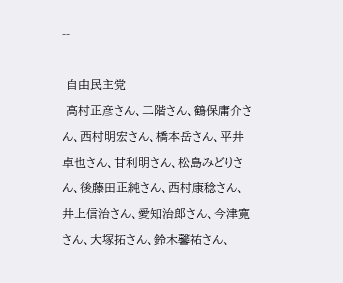--

 自由民主党
 高村正彦さん、二階さん、鶴保庸介さん、西村明宏さん、橋本岳さん、平井卓也さん、甘利明さん、松島みどりさん、後藤田正純さん、西村康稔さん、井上信治さん、愛知治郎さん、今津寛さん、大塚拓さん、鈴木馨祐さん、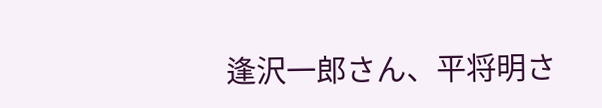逢沢一郎さん、平将明さ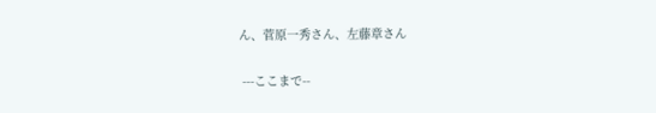ん、菅原一秀さん、左藤章さん

 ---ここまで--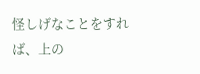怪しげなことをすれば、上の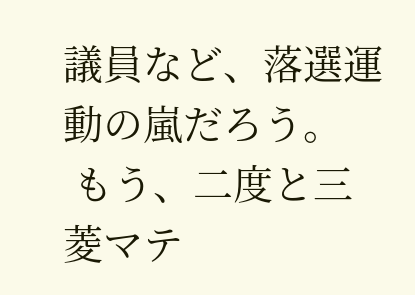議員など、落選運動の嵐だろう。
 もう、二度と三菱マテ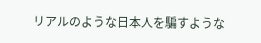リアルのような日本人を騙すような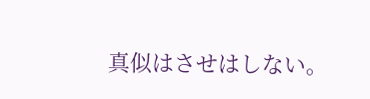真似はさせはしない。